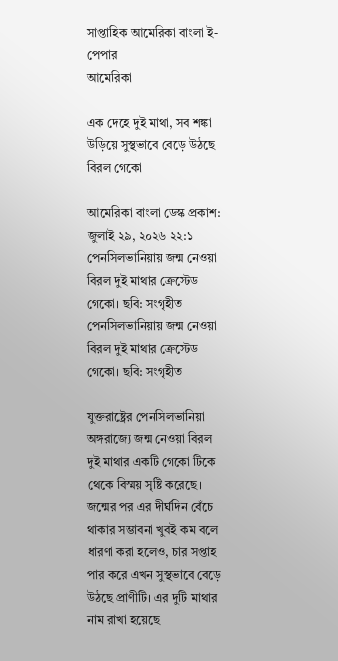সাপ্তাহিক আমেরিকা বাংলা ই-পেপার
আমেরিকা

এক দেহে দুই মাথা, সব শঙ্কা উড়িয়ে সুস্থভাবে বেড়ে উঠছে বিরল গেকো

আমেরিকা বাংলা ডেস্ক প্রকাশ: জুলাই ২৯, ২০২৬ ২২:১
পেনসিলভানিয়ায় জন্ম নেওয়া বিরল দুই মাথার ক্রেস্টেড গেকো। ছবি: সংগৃহীত
পেনসিলভানিয়ায় জন্ম নেওয়া বিরল দুই মাথার ক্রেস্টেড গেকো। ছবি: সংগৃহীত

যুক্তরাষ্ট্রের পেনসিলভানিয়া অঙ্গরাজ্যে জন্ম নেওয়া বিরল দুই মাথার একটি গেকো টিকে থেকে বিস্ময় সৃষ্টি করেছে। জন্মের পর এর দীর্ঘদিন বেঁচে থাকার সম্ভাবনা খুবই কম বলে ধারণা করা হলেও, চার সপ্তাহ পার করে এখন সুস্থভাবে বেড়ে উঠছে প্রাণীটি। এর দুটি মাথার নাম রাখা হয়েছে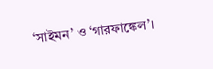‘সাইমন’ ও ‘গারফাঙ্কেল’।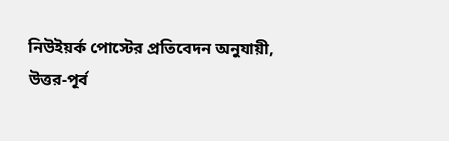নিউইয়র্ক পোস্টের প্রতিবেদন অনুযায়ী, উত্তর-পূর্ব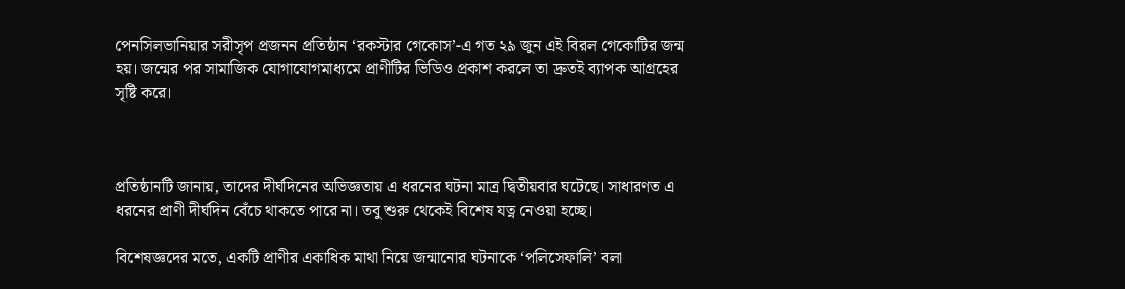পেনসিলভানিয়ার সরীসৃপ প্রজনন প্রতিষ্ঠান ‘রকস্টার গেকোস’-এ গত ২৯ জুন এই বিরল গেকোটির জন্ম হয়। জন্মের পর সামাজিক যোগাযোগমাধ্যমে প্রাণীটির ভিডিও প্রকাশ করলে তা দ্রুতই ব্যাপক আগ্রহের সৃষ্টি করে।



প্রতিষ্ঠানটি জানায়, তাদের দীর্ঘদিনের অভিজ্ঞতায় এ ধরনের ঘটনা মাত্র দ্বিতীয়বার ঘটেছে। সাধারণত এ ধরনের প্রাণী দীর্ঘদিন বেঁচে থাকতে পারে না। তবু শুরু থেকেই বিশেষ যত্ন নেওয়া হচ্ছে।

বিশেষজ্ঞদের মতে, একটি প্রাণীর একাধিক মাথা নিয়ে জন্মানোর ঘটনাকে ‘পলিসেফালি’ বলা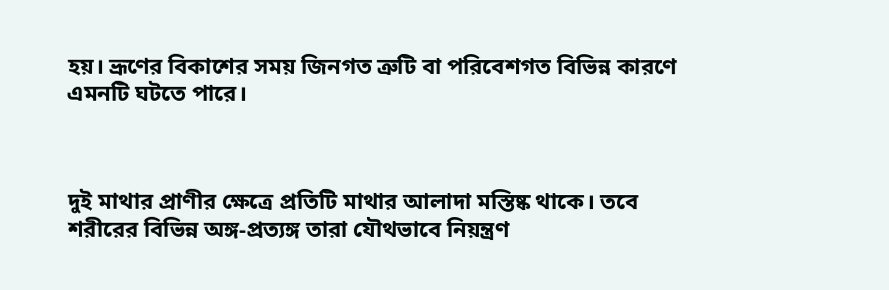হয়। ভ্রূণের বিকাশের সময় জিনগত ত্রুটি বা পরিবেশগত বিভিন্ন কারণে এমনটি ঘটতে পারে।



দুই মাথার প্রাণীর ক্ষেত্রে প্রতিটি মাথার আলাদা মস্তিষ্ক থাকে। তবে শরীরের বিভিন্ন অঙ্গ-প্রত্যঙ্গ তারা যৌথভাবে নিয়ন্ত্রণ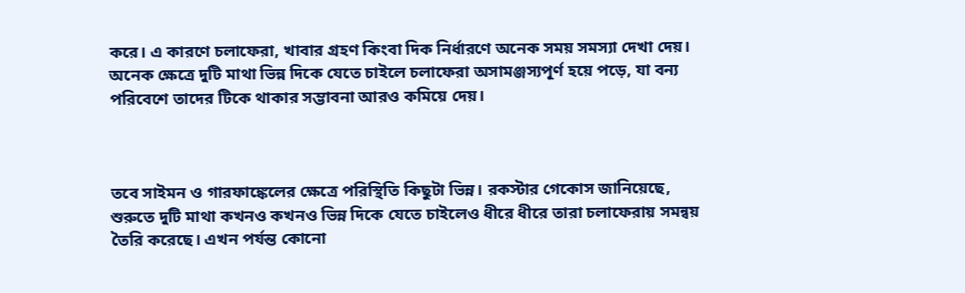করে। এ কারণে চলাফেরা, খাবার গ্রহণ কিংবা দিক নির্ধারণে অনেক সময় সমস্যা দেখা দেয়। অনেক ক্ষেত্রে দুটি মাথা ভিন্ন দিকে যেতে চাইলে চলাফেরা অসামঞ্জস্যপূর্ণ হয়ে পড়ে, যা বন্য পরিবেশে তাদের টিকে থাকার সম্ভাবনা আরও কমিয়ে দেয়।



তবে সাইমন ও গারফাঙ্কেলের ক্ষেত্রে পরিস্থিতি কিছুটা ভিন্ন। রকস্টার গেকোস জানিয়েছে, শুরুতে দুটি মাথা কখনও কখনও ভিন্ন দিকে যেতে চাইলেও ধীরে ধীরে তারা চলাফেরায় সমন্বয় তৈরি করেছে। এখন পর্যন্ত কোনো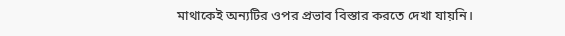মাথাকেই অন্যটির ওপর প্রভাব বিস্তার করতে দেখা যায়নি।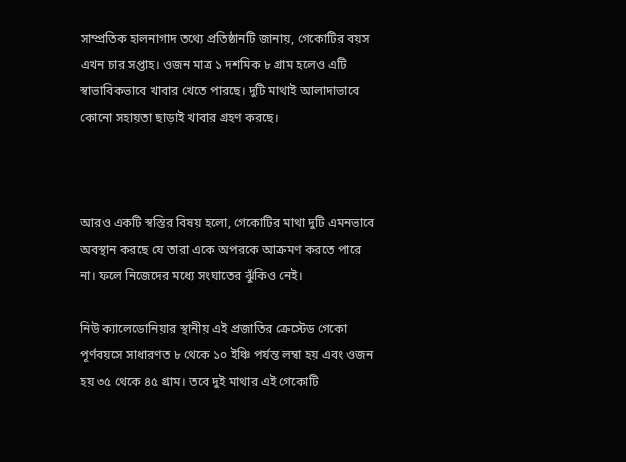সাম্প্রতিক হালনাগাদ তথ্যে প্রতিষ্ঠানটি জানায়, গেকোটির বয়স এখন চার সপ্তাহ। ওজন মাত্র ১ দশমিক ৮ গ্রাম হলেও এটি স্বাভাবিকভাবে খাবার খেতে পারছে। দুটি মাথাই আলাদাভাবে কোনো সহায়তা ছাড়াই খাবার গ্রহণ করছে।



আরও একটি স্বস্তির বিষয় হলো, গেকোটির মাথা দুটি এমনভাবে অবস্থান করছে যে তারা একে অপরকে আক্রমণ করতে পারে না। ফলে নিজেদের মধ্যে সংঘাতের ঝুঁকিও নেই।

নিউ ক্যালেডোনিয়ার স্থানীয় এই প্রজাতির ক্রেস্টেড গেকো পূর্ণবয়সে সাধারণত ৮ থেকে ১০ ইঞ্চি পর্যন্ত লম্বা হয় এবং ওজন হয় ৩৫ থেকে ৪৫ গ্রাম। তবে দুই মাথার এই গেকোটি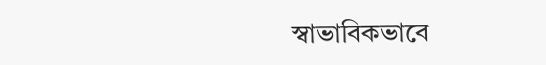স্বাভাবিকভাবে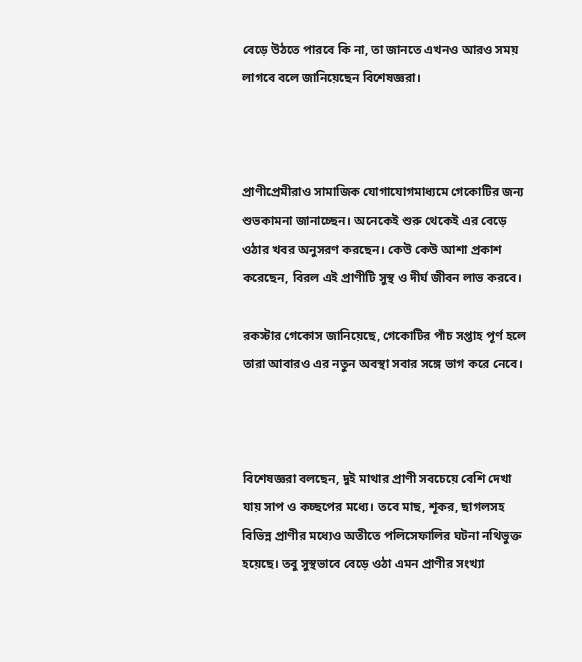বেড়ে উঠতে পারবে কি না, তা জানতে এখনও আরও সময় লাগবে বলে জানিয়েছেন বিশেষজ্ঞরা।



প্রাণীপ্রেমীরাও সামাজিক যোগাযোগমাধ্যমে গেকোটির জন্য শুভকামনা জানাচ্ছেন। অনেকেই শুরু থেকেই এর বেড়ে ওঠার খবর অনুসরণ করছেন। কেউ কেউ আশা প্রকাশ করেছেন, বিরল এই প্রাণীটি সুস্থ ও দীর্ঘ জীবন লাভ করবে।

রকস্টার গেকোস জানিয়েছে, গেকোটির পাঁচ সপ্তাহ পূর্ণ হলে তারা আবারও এর নতুন অবস্থা সবার সঙ্গে ভাগ করে নেবে।



বিশেষজ্ঞরা বলছেন, দুই মাথার প্রাণী সবচেয়ে বেশি দেখা যায় সাপ ও কচ্ছপের মধ্যে। তবে মাছ, শূকর, ছাগলসহ বিভিন্ন প্রাণীর মধ্যেও অতীতে পলিসেফালির ঘটনা নথিভুক্ত হয়েছে। তবু সুস্থভাবে বেড়ে ওঠা এমন প্রাণীর সংখ্যা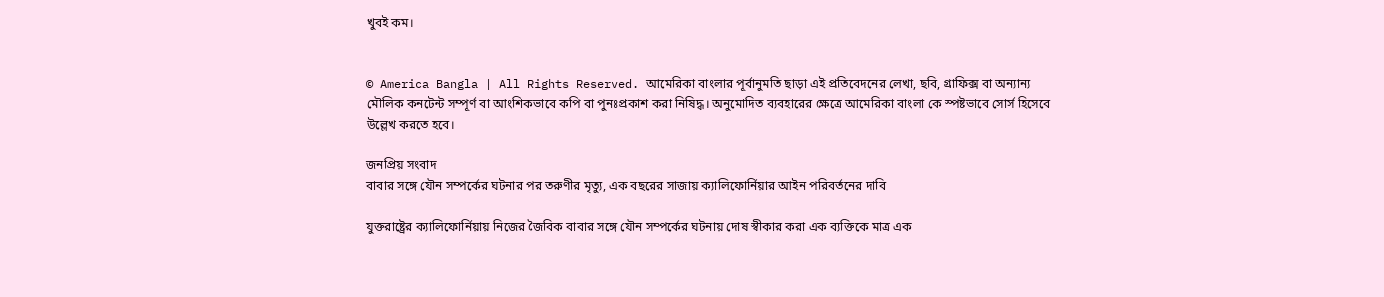খুবই কম।


© America Bangla | All Rights Reserved. আমেরিকা বাংলার পূর্বানুমতি ছাড়া এই প্রতিবেদনের লেখা, ছবি, গ্রাফিক্স বা অন্যান্য মৌলিক কনটেন্ট সম্পূর্ণ বা আংশিকভাবে কপি বা পুনঃপ্রকাশ করা নিষিদ্ধ। অনুমোদিত ব্যবহারের ক্ষেত্রে আমেরিকা বাংলা কে স্পষ্টভাবে সোর্স হিসেবে উল্লেখ করতে হবে।

জনপ্রিয় সংবাদ
বাবার সঙ্গে যৌন সম্পর্কের ঘটনার পর তরুণীর মৃত্যু, এক বছরের সাজায় ক্যালিফোর্নিয়ার আইন পরিবর্তনের দাবি

যুক্তরাষ্ট্রের ক্যালিফোর্নিয়ায় নিজের জৈবিক বাবার সঙ্গে যৌন সম্পর্কের ঘটনায় দোষ স্বীকার করা এক ব্যক্তিকে মাত্র এক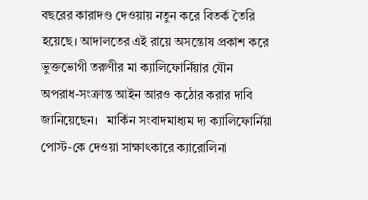বছরের কারাদণ্ড দেওয়ায় নতুন করে বিতর্ক তৈরি হয়েছে। আদালতের এই রায়ে অসন্তোষ প্রকাশ করে ভুক্তভোগী তরুণীর মা ক্যালিফোর্নিয়ার যৌন অপরাধ-সংক্রান্ত আইন আরও কঠোর করার দাবি জানিয়েছেন।   মার্কিন সংবাদমাধ্যম দ্য ক্যালিফোর্নিয়া পোস্ট-কে দেওয়া সাক্ষাৎকারে ক্যারোলিনা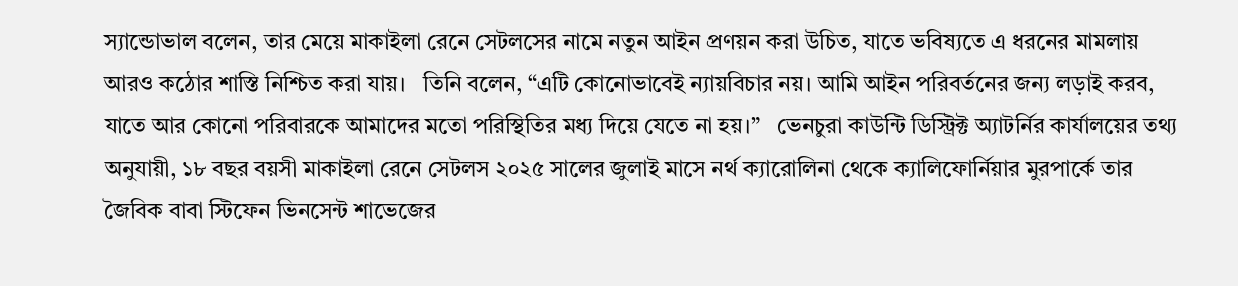স্যান্ডোভাল বলেন, তার মেয়ে মাকাইলা রেনে সেটলসের নামে নতুন আইন প্রণয়ন করা উচিত, যাতে ভবিষ্যতে এ ধরনের মামলায় আরও কঠোর শাস্তি নিশ্চিত করা যায়।   তিনি বলেন, “এটি কোনোভাবেই ন্যায়বিচার নয়। আমি আইন পরিবর্তনের জন্য লড়াই করব, যাতে আর কোনো পরিবারকে আমাদের মতো পরিস্থিতির মধ্য দিয়ে যেতে না হয়।”   ভেনচুরা কাউন্টি ডিস্ট্রিক্ট অ্যাটর্নির কার্যালয়ের তথ্য অনুযায়ী, ১৮ বছর বয়সী মাকাইলা রেনে সেটলস ২০২৫ সালের জুলাই মাসে নর্থ ক্যারোলিনা থেকে ক্যালিফোর্নিয়ার মুরপার্কে তার জৈবিক বাবা স্টিফেন ভিনসেন্ট শাভেজের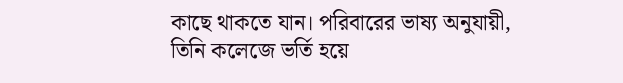কাছে থাকতে যান। পরিবারের ভাষ্য অনুযায়ী, তিনি কলেজে ভর্তি হয়ে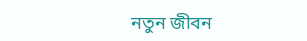নতুন জীবন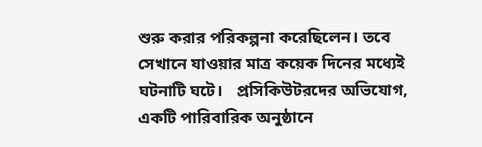শুরু করার পরিকল্পনা করেছিলেন। তবে সেখানে যাওয়ার মাত্র কয়েক দিনের মধ্যেই ঘটনাটি ঘটে।   প্রসিকিউটরদের অভিযোগ, একটি পারিবারিক অনুষ্ঠানে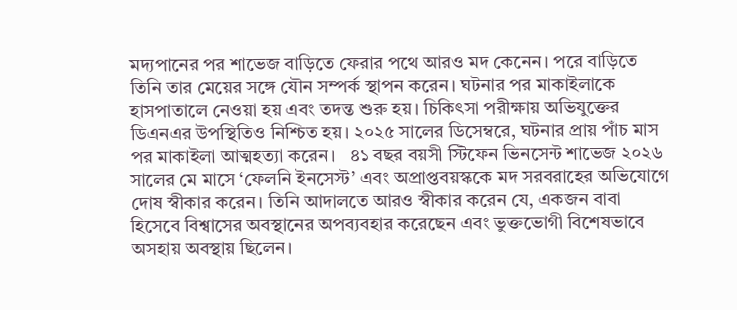মদ্যপানের পর শাভেজ বাড়িতে ফেরার পথে আরও মদ কেনেন। পরে বাড়িতে তিনি তার মেয়ের সঙ্গে যৌন সম্পর্ক স্থাপন করেন। ঘটনার পর মাকাইলাকে হাসপাতালে নেওয়া হয় এবং তদন্ত শুরু হয়। চিকিৎসা পরীক্ষায় অভিযুক্তের ডিএনএর উপস্থিতিও নিশ্চিত হয়। ২০২৫ সালের ডিসেম্বরে, ঘটনার প্রায় পাঁচ মাস পর মাকাইলা আত্মহত্যা করেন।   ৪১ বছর বয়সী স্টিফেন ভিনসেন্ট শাভেজ ২০২৬ সালের মে মাসে ‘ফেলনি ইনসেস্ট’ এবং অপ্রাপ্তবয়স্ককে মদ সরবরাহের অভিযোগে দোষ স্বীকার করেন। তিনি আদালতে আরও স্বীকার করেন যে, একজন বাবা হিসেবে বিশ্বাসের অবস্থানের অপব্যবহার করেছেন এবং ভুক্তভোগী বিশেষভাবে অসহায় অবস্থায় ছিলেন।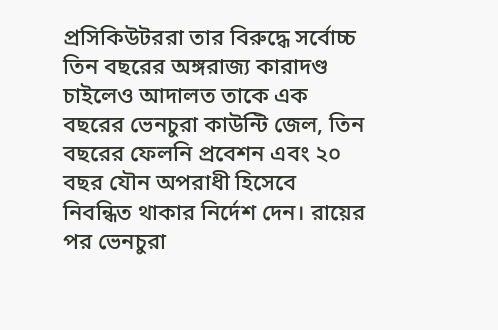প্রসিকিউটররা তার বিরুদ্ধে সর্বোচ্চ তিন বছরের অঙ্গরাজ্য কারাদণ্ড চাইলেও আদালত তাকে এক বছরের ভেনচুরা কাউন্টি জেল, তিন বছরের ফেলনি প্রবেশন এবং ২০ বছর যৌন অপরাধী হিসেবে নিবন্ধিত থাকার নির্দেশ দেন। রায়ের পর ভেনচুরা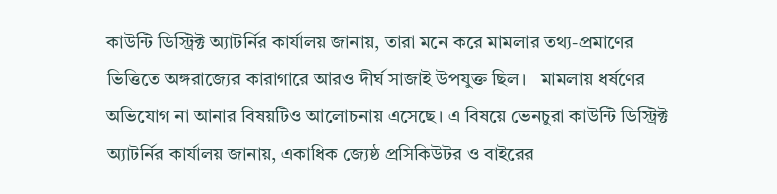কাউন্টি ডিস্ট্রিক্ট অ্যাটর্নির কার্যালয় জানায়, তারা মনে করে মামলার তথ্য-প্রমাণের ভিত্তিতে অঙ্গরাজ্যের কারাগারে আরও দীর্ঘ সাজাই উপযুক্ত ছিল।   মামলায় ধর্ষণের অভিযোগ না আনার বিষয়টিও আলোচনায় এসেছে। এ বিষয়ে ভেনচুরা কাউন্টি ডিস্ট্রিক্ট অ্যাটর্নির কার্যালয় জানায়, একাধিক জ্যেষ্ঠ প্রসিকিউটর ও বাইরের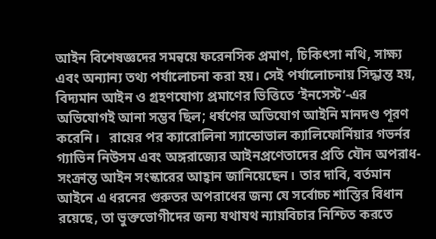আইন বিশেষজ্ঞদের সমন্বয়ে ফরেনসিক প্রমাণ, চিকিৎসা নথি, সাক্ষ্য এবং অন্যান্য তথ্য পর্যালোচনা করা হয়। সেই পর্যালোচনায় সিদ্ধান্ত হয়, বিদ্যমান আইন ও গ্রহণযোগ্য প্রমাণের ভিত্তিতে ‘ইনসেস্ট’-এর অভিযোগই আনা সম্ভব ছিল; ধর্ষণের অভিযোগ আইনি মানদণ্ড পূরণ করেনি।   রায়ের পর ক্যারোলিনা স্যান্ডোভাল ক্যালিফোর্নিয়ার গভর্নর গ্যাভিন নিউসম এবং অঙ্গরাজ্যের আইনপ্রণেতাদের প্রতি যৌন অপরাধ-সংক্রান্ত আইন সংস্কারের আহ্বান জানিয়েছেন। তার দাবি, বর্তমান আইনে এ ধরনের গুরুতর অপরাধের জন্য যে সর্বোচ্চ শাস্তির বিধান রয়েছে, তা ভুক্তভোগীদের জন্য যথাযথ ন্যায়বিচার নিশ্চিত করতে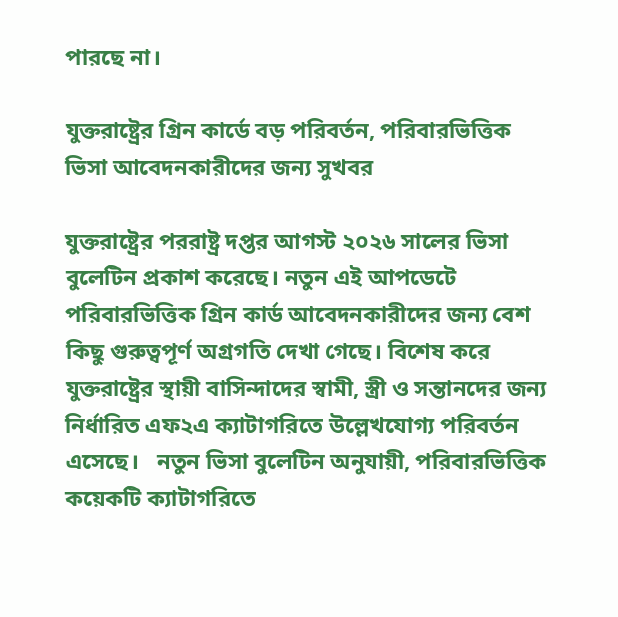পারছে না।

যুক্তরাষ্ট্রের গ্রিন কার্ডে বড় পরিবর্তন, পরিবারভিত্তিক ভিসা আবেদনকারীদের জন্য সুখবর

যুক্তরাষ্ট্রের পররাষ্ট্র দপ্তর আগস্ট ২০২৬ সালের ভিসা বুলেটিন প্রকাশ করেছে। নতুন এই আপডেটে পরিবারভিত্তিক গ্রিন কার্ড আবেদনকারীদের জন্য বেশ কিছু গুরুত্বপূর্ণ অগ্রগতি দেখা গেছে। বিশেষ করে যুক্তরাষ্ট্রের স্থায়ী বাসিন্দাদের স্বামী, স্ত্রী ও সন্তানদের জন্য নির্ধারিত এফ২এ ক্যাটাগরিতে উল্লেখযোগ্য পরিবর্তন এসেছে।   নতুন ভিসা বুলেটিন অনুযায়ী, পরিবারভিত্তিক কয়েকটি ক্যাটাগরিতে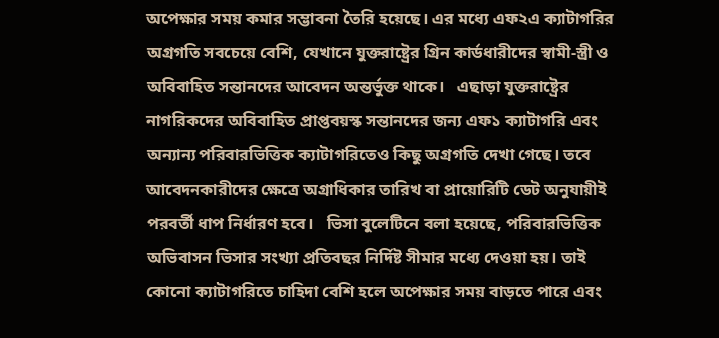অপেক্ষার সময় কমার সম্ভাবনা তৈরি হয়েছে। এর মধ্যে এফ২এ ক্যাটাগরির অগ্রগতি সবচেয়ে বেশি, যেখানে যুক্তরাষ্ট্রের গ্রিন কার্ডধারীদের স্বামী-স্ত্রী ও অবিবাহিত সন্তানদের আবেদন অন্তর্ভুক্ত থাকে।   এছাড়া যুক্তরাষ্ট্রের নাগরিকদের অবিবাহিত প্রাপ্তবয়স্ক সন্তানদের জন্য এফ১ ক্যাটাগরি এবং অন্যান্য পরিবারভিত্তিক ক্যাটাগরিতেও কিছু অগ্রগতি দেখা গেছে। তবে আবেদনকারীদের ক্ষেত্রে অগ্রাধিকার তারিখ বা প্রায়োরিটি ডেট অনুযায়ীই পরবর্তী ধাপ নির্ধারণ হবে।   ভিসা বুলেটিনে বলা হয়েছে, পরিবারভিত্তিক অভিবাসন ভিসার সংখ্যা প্রতিবছর নির্দিষ্ট সীমার মধ্যে দেওয়া হয়। তাই কোনো ক্যাটাগরিতে চাহিদা বেশি হলে অপেক্ষার সময় বাড়তে পারে এবং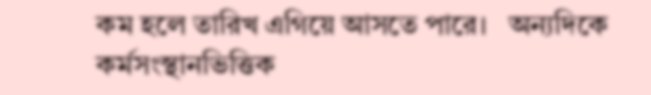কম হলে তারিখ এগিয়ে আসতে পারে।   অন্যদিকে কর্মসংস্থানভিত্তিক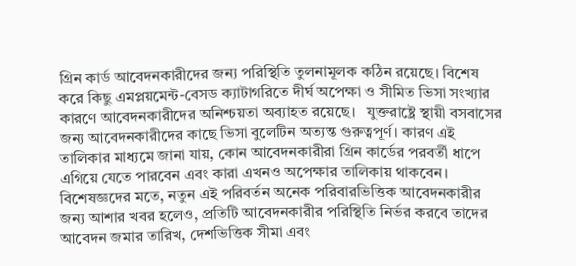গ্রিন কার্ড আবেদনকারীদের জন্য পরিস্থিতি তুলনামূলক কঠিন রয়েছে। বিশেষ করে কিছু এমপ্লয়মেন্ট-বেসড ক্যাটাগরিতে দীর্ঘ অপেক্ষা ও সীমিত ভিসা সংখ্যার কারণে আবেদনকারীদের অনিশ্চয়তা অব্যাহত রয়েছে।   যুক্তরাষ্ট্রে স্থায়ী বসবাসের জন্য আবেদনকারীদের কাছে ভিসা বুলেটিন অত্যন্ত গুরুত্বপূর্ণ। কারণ এই তালিকার মাধ্যমে জানা যায়, কোন আবেদনকারীরা গ্রিন কার্ডের পরবর্তী ধাপে এগিয়ে যেতে পারবেন এবং কারা এখনও অপেক্ষার তালিকায় থাকবেন।   বিশেষজ্ঞদের মতে, নতুন এই পরিবর্তন অনেক পরিবারভিত্তিক আবেদনকারীর জন্য আশার খবর হলেও, প্রতিটি আবেদনকারীর পরিস্থিতি নির্ভর করবে তাদের আবেদন জমার তারিখ, দেশভিত্তিক সীমা এবং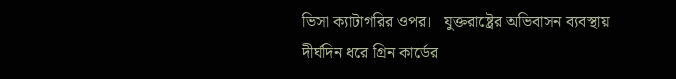ভিসা ক্যাটাগরির ওপর।   যুক্তরাষ্ট্রের অভিবাসন ব্যবস্থায় দীর্ঘদিন ধরে গ্রিন কার্ডের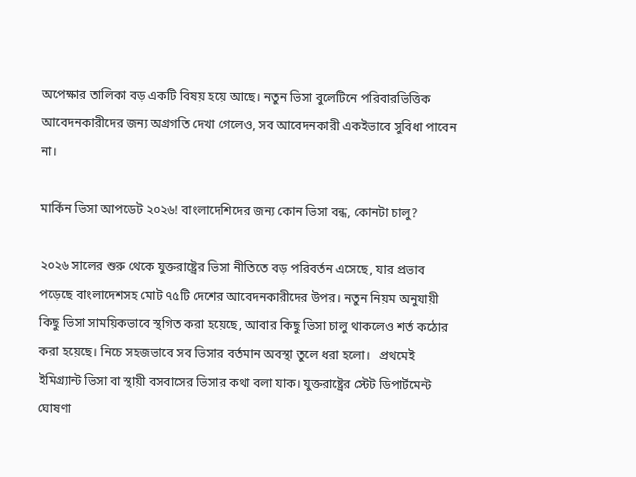অপেক্ষার তালিকা বড় একটি বিষয় হয়ে আছে। নতুন ভিসা বুলেটিনে পরিবারভিত্তিক আবেদনকারীদের জন্য অগ্রগতি দেখা গেলেও, সব আবেদনকারী একইভাবে সুবিধা পাবেন না।

মার্কিন ভিসা আপডেট ২০২৬! বাংলাদেশিদের জন্য কোন ভিসা বন্ধ, কোনটা চালু?

২০২৬ সালের শুরু থেকে যুক্তরাষ্ট্রের ভিসা নীতিতে বড় পরিবর্তন এসেছে, যার প্রভাব পড়েছে বাংলাদেশসহ মোট ৭৫টি দেশের আবেদনকারীদের উপর। নতুন নিয়ম অনুযায়ী কিছু ভিসা সাময়িকভাবে স্থগিত করা হয়েছে, আবার কিছু ভিসা চালু থাকলেও শর্ত কঠোর করা হয়েছে। নিচে সহজভাবে সব ভিসার বর্তমান অবস্থা তুলে ধরা হলো।   প্রথমেই ইমিগ্র্যান্ট ভিসা বা স্থায়ী বসবাসের ভিসার কথা বলা যাক। যুক্তরাষ্ট্রের স্টেট ডিপার্টমেন্ট ঘোষণা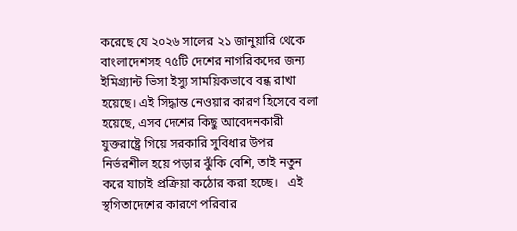করেছে যে ২০২৬ সালের ২১ জানুয়ারি থেকে বাংলাদেশসহ ৭৫টি দেশের নাগরিকদের জন্য ইমিগ্র্যান্ট ভিসা ইস্যু সাময়িকভাবে বন্ধ রাখা হয়েছে। এই সিদ্ধান্ত নেওয়ার কারণ হিসেবে বলা হয়েছে, এসব দেশের কিছু আবেদনকারী যুক্তরাষ্ট্রে গিয়ে সরকারি সুবিধার উপর নির্ভরশীল হয়ে পড়ার ঝুঁকি বেশি, তাই নতুন করে যাচাই প্রক্রিয়া কঠোর করা হচ্ছে।   এই স্থগিতাদেশের কারণে পরিবার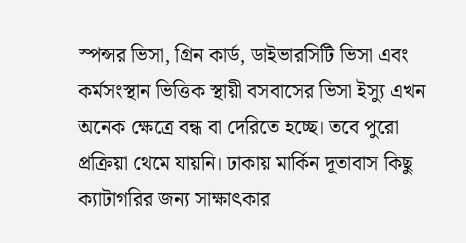স্পন্সর ভিসা, গ্রিন কার্ড, ডাইভারসিটি ভিসা এবং কর্মসংস্থান ভিত্তিক স্থায়ী বসবাসের ভিসা ইস্যু এখন অনেক ক্ষেত্রে বন্ধ বা দেরিতে হচ্ছে। তবে পুরো প্রক্রিয়া থেমে যায়নি। ঢাকায় মার্কিন দূতাবাস কিছু ক্যাটাগরির জন্য সাক্ষাৎকার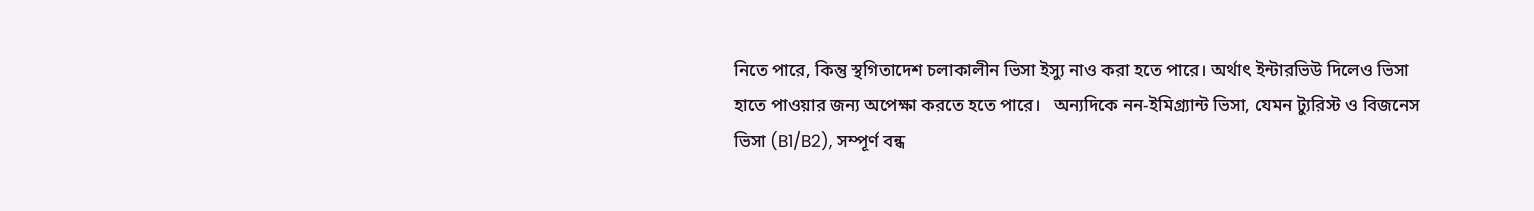নিতে পারে, কিন্তু স্থগিতাদেশ চলাকালীন ভিসা ইস্যু নাও করা হতে পারে। অর্থাৎ ইন্টারভিউ দিলেও ভিসা হাতে পাওয়ার জন্য অপেক্ষা করতে হতে পারে।   অন্যদিকে নন-ইমিগ্র্যান্ট ভিসা, যেমন ট্যুরিস্ট ও বিজনেস ভিসা (B1/B2), সম্পূর্ণ বন্ধ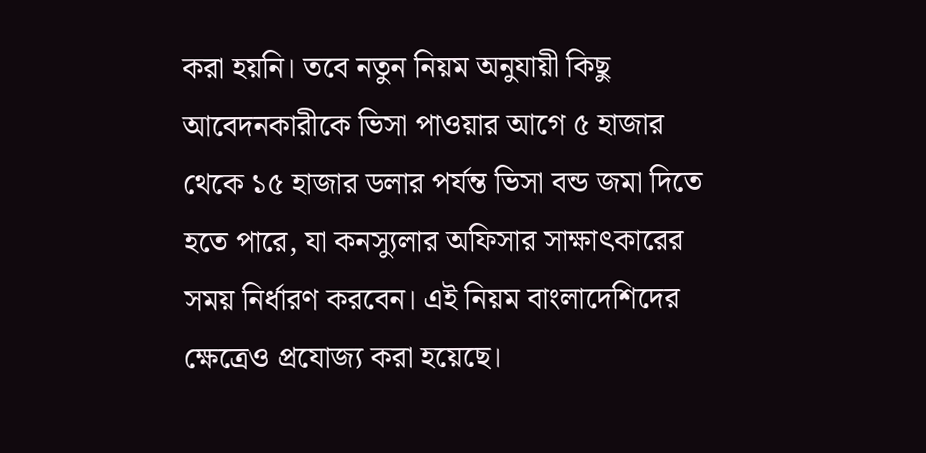করা হয়নি। তবে নতুন নিয়ম অনুযায়ী কিছু আবেদনকারীকে ভিসা পাওয়ার আগে ৫ হাজার থেকে ১৫ হাজার ডলার পর্যন্ত ভিসা বন্ড জমা দিতে হতে পারে, যা কনস্যুলার অফিসার সাক্ষাৎকারের সময় নির্ধারণ করবেন। এই নিয়ম বাংলাদেশিদের ক্ষেত্রেও প্রযোজ্য করা হয়েছে।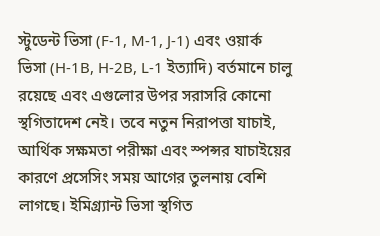স্টুডেন্ট ভিসা (F-1, M-1, J-1) এবং ওয়ার্ক ভিসা (H-1B, H-2B, L-1 ইত্যাদি) বর্তমানে চালু রয়েছে এবং এগুলোর উপর সরাসরি কোনো স্থগিতাদেশ নেই। তবে নতুন নিরাপত্তা যাচাই, আর্থিক সক্ষমতা পরীক্ষা এবং স্পন্সর যাচাইয়ের কারণে প্রসেসিং সময় আগের তুলনায় বেশি লাগছে। ইমিগ্র্যান্ট ভিসা স্থগিত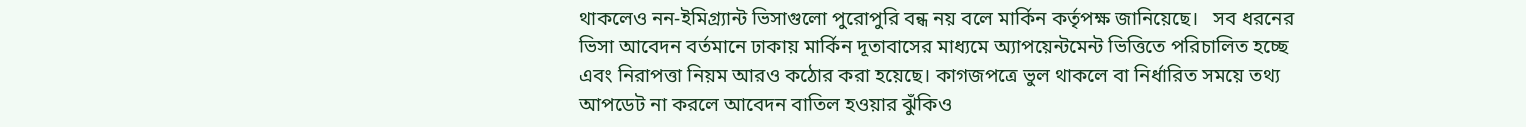থাকলেও নন-ইমিগ্র্যান্ট ভিসাগুলো পুরোপুরি বন্ধ নয় বলে মার্কিন কর্তৃপক্ষ জানিয়েছে।   সব ধরনের ভিসা আবেদন বর্তমানে ঢাকায় মার্কিন দূতাবাসের মাধ্যমে অ্যাপয়েন্টমেন্ট ভিত্তিতে পরিচালিত হচ্ছে এবং নিরাপত্তা নিয়ম আরও কঠোর করা হয়েছে। কাগজপত্রে ভুল থাকলে বা নির্ধারিত সময়ে তথ্য আপডেট না করলে আবেদন বাতিল হওয়ার ঝুঁকিও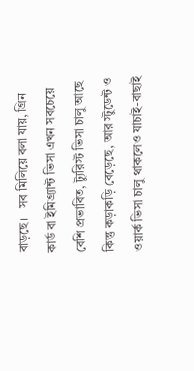বাড়ছে।   সব মিলিয়ে বলা যায়, গ্রিন কার্ড বা ইমিগ্র্যান্ট ভিসা এখন সবচেয়ে বেশি প্রভাবিত, ট্যুরিস্ট ভিসা চালু আছে কিন্তু কড়াকড়ি বেড়েছে, আর স্টুডেন্ট ও ওয়ার্ক ভিসা চালু থাকলেও যাচাই-বাছাই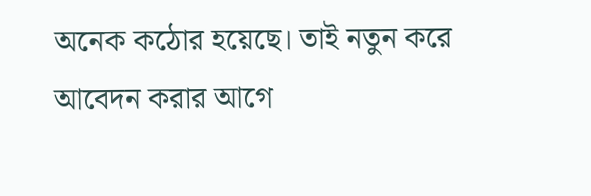অনেক কঠোর হয়েছে। তাই নতুন করে আবেদন করার আগে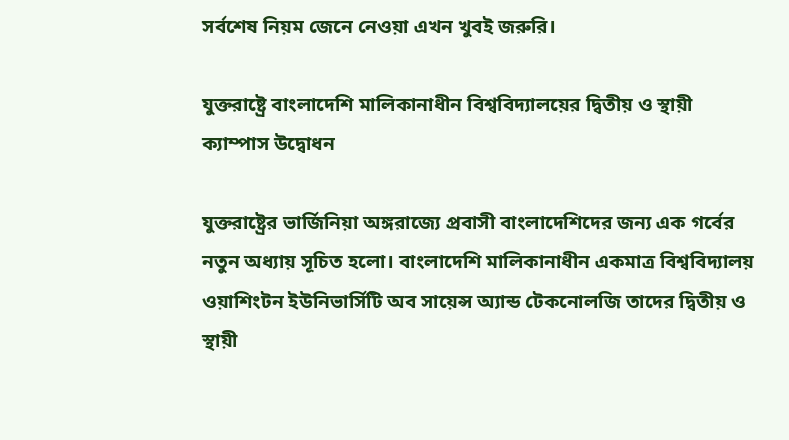সর্বশেষ নিয়ম জেনে নেওয়া এখন খুবই জরুরি।

যুক্তরাষ্ট্রে বাংলাদেশি মালিকানাধীন বিশ্ববিদ্যালয়ের দ্বিতীয় ও স্থায়ী ক্যাম্পাস উদ্বোধন

যুক্তরাষ্ট্রের ভার্জিনিয়া অঙ্গরাজ্যে প্রবাসী বাংলাদেশিদের জন্য এক গর্বের নতুন অধ্যায় সূচিত হলো। বাংলাদেশি মালিকানাধীন একমাত্র বিশ্ববিদ্যালয় ওয়াশিংটন ইউনিভার্সিটি অব সায়েন্স অ্যান্ড টেকনোলজি তাদের দ্বিতীয় ও স্থায়ী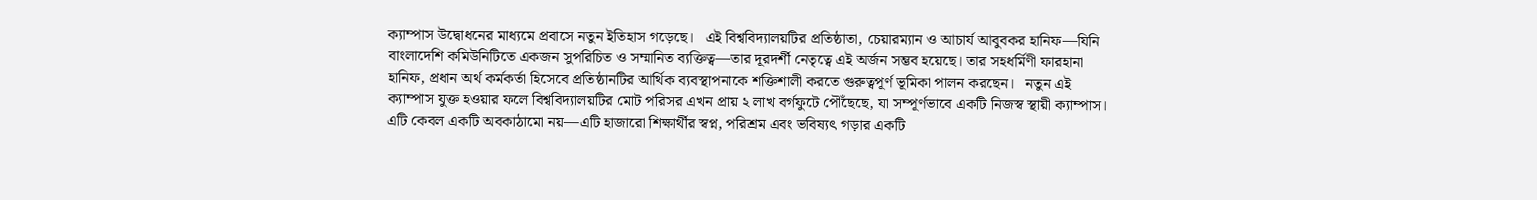ক্যাম্পাস উদ্বোধনের মাধ্যমে প্রবাসে নতুন ইতিহাস গড়েছে।   এই বিশ্ববিদ্যালয়টির প্রতিষ্ঠাতা, চেয়ারম্যান ও আচার্য আবুবকর হানিফ—যিনি বাংলাদেশি কমিউনিটিতে একজন সুপরিচিত ও সম্মানিত ব্যক্তিত্ব—তার দূরদর্শী নেতৃত্বে এই অর্জন সম্ভব হয়েছে। তার সহধর্মিণী ফারহানা হানিফ, প্রধান অর্থ কর্মকর্তা হিসেবে প্রতিষ্ঠানটির আর্থিক ব্যবস্থাপনাকে শক্তিশালী করতে গুরুত্বপূর্ণ ভূমিকা পালন করছেন।   নতুন এই ক্যাম্পাস যুক্ত হওয়ার ফলে বিশ্ববিদ্যালয়টির মোট পরিসর এখন প্রায় ২ লাখ বর্গফুটে পৌঁছেছে, যা সম্পূর্ণভাবে একটি নিজস্ব স্থায়ী ক্যাম্পাস। এটি কেবল একটি অবকাঠামো নয়—এটি হাজারো শিক্ষার্থীর স্বপ্ন, পরিশ্রম এবং ভবিষ্যৎ গড়ার একটি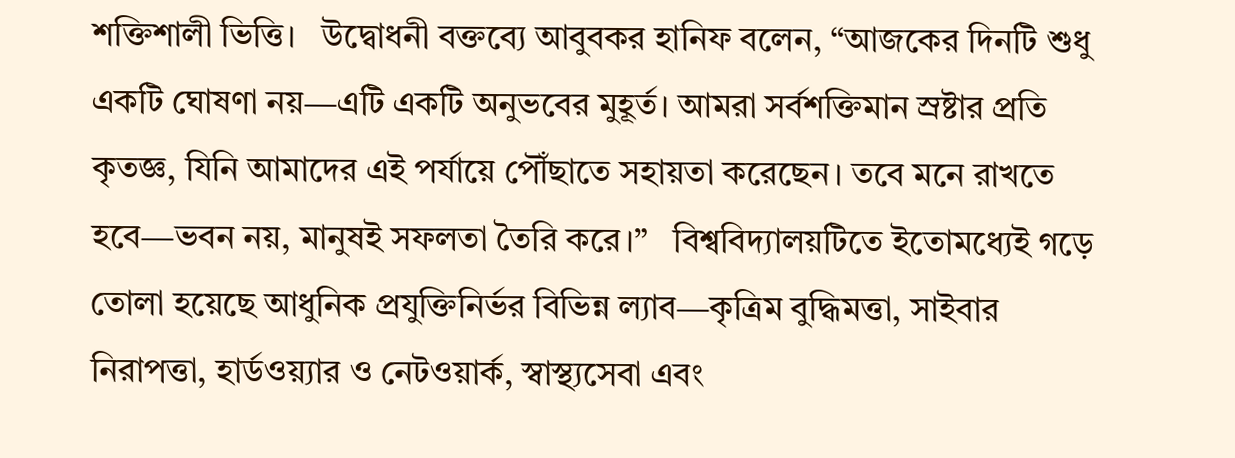শক্তিশালী ভিত্তি।   উদ্বোধনী বক্তব্যে আবুবকর হানিফ বলেন, “আজকের দিনটি শুধু একটি ঘোষণা নয়—এটি একটি অনুভবের মুহূর্ত। আমরা সর্বশক্তিমান স্রষ্টার প্রতি কৃতজ্ঞ, যিনি আমাদের এই পর্যায়ে পৌঁছাতে সহায়তা করেছেন। তবে মনে রাখতে হবে—ভবন নয়, মানুষই সফলতা তৈরি করে।”   বিশ্ববিদ্যালয়টিতে ইতোমধ্যেই গড়ে তোলা হয়েছে আধুনিক প্রযুক্তিনির্ভর বিভিন্ন ল্যাব—কৃত্রিম বুদ্ধিমত্তা, সাইবার নিরাপত্তা, হার্ডওয়্যার ও নেটওয়ার্ক, স্বাস্থ্যসেবা এবং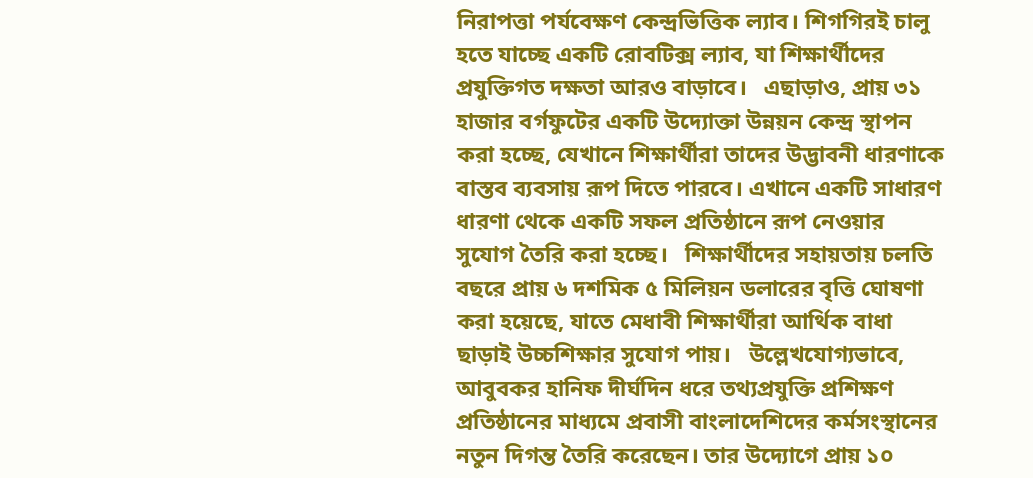নিরাপত্তা পর্যবেক্ষণ কেন্দ্রভিত্তিক ল্যাব। শিগগিরই চালু হতে যাচ্ছে একটি রোবটিক্স ল্যাব, যা শিক্ষার্থীদের প্রযুক্তিগত দক্ষতা আরও বাড়াবে।   এছাড়াও, প্রায় ৩১ হাজার বর্গফুটের একটি উদ্যোক্তা উন্নয়ন কেন্দ্র স্থাপন করা হচ্ছে, যেখানে শিক্ষার্থীরা তাদের উদ্ভাবনী ধারণাকে বাস্তব ব্যবসায় রূপ দিতে পারবে। এখানে একটি সাধারণ ধারণা থেকে একটি সফল প্রতিষ্ঠানে রূপ নেওয়ার সুযোগ তৈরি করা হচ্ছে।   শিক্ষার্থীদের সহায়তায় চলতি বছরে প্রায় ৬ দশমিক ৫ মিলিয়ন ডলারের বৃত্তি ঘোষণা করা হয়েছে, যাতে মেধাবী শিক্ষার্থীরা আর্থিক বাধা ছাড়াই উচ্চশিক্ষার সুযোগ পায়।   উল্লেখযোগ্যভাবে, আবুবকর হানিফ দীর্ঘদিন ধরে তথ্যপ্রযুক্তি প্রশিক্ষণ প্রতিষ্ঠানের মাধ্যমে প্রবাসী বাংলাদেশিদের কর্মসংস্থানের নতুন দিগন্ত তৈরি করেছেন। তার উদ্যোগে প্রায় ১০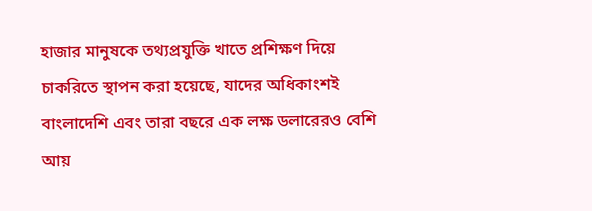হাজার মানুষকে তথ্যপ্রযুক্তি খাতে প্রশিক্ষণ দিয়ে চাকরিতে স্থাপন করা হয়েছে, যাদের অধিকাংশই বাংলাদেশি এবং তারা বছরে এক লক্ষ ডলারেরও বেশি আয়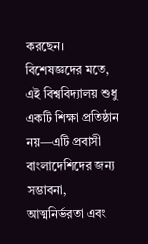করছেন।   বিশেষজ্ঞদের মতে, এই বিশ্ববিদ্যালয় শুধু একটি শিক্ষা প্রতিষ্ঠান নয়—এটি প্রবাসী বাংলাদেশিদের জন্য সম্ভাবনা, আত্মনির্ভরতা এবং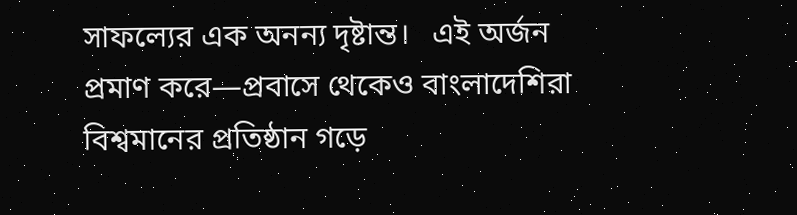সাফল্যের এক অনন্য দৃষ্টান্ত।   এই অর্জন প্রমাণ করে—প্রবাসে থেকেও বাংলাদেশিরা বিশ্বমানের প্রতিষ্ঠান গড়ে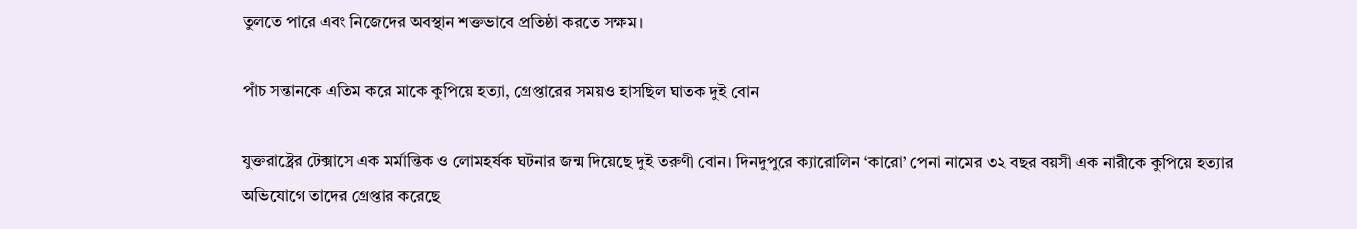তুলতে পারে এবং নিজেদের অবস্থান শক্তভাবে প্রতিষ্ঠা করতে সক্ষম।

পাঁচ সন্তানকে এতিম করে মাকে কুপিয়ে হত্যা, গ্রেপ্তারের সময়ও হাসছিল ঘাতক দুই বোন

যুক্তরাষ্ট্রের টেক্সাসে এক মর্মান্তিক ও লোমহর্ষক ঘটনার জন্ম দিয়েছে দুই তরুণী বোন। দিনদুপুরে ক্যারোলিন ‘কারো’ পেনা নামের ৩২ বছর বয়সী এক নারীকে কুপিয়ে হত্যার অভিযোগে তাদের গ্রেপ্তার করেছে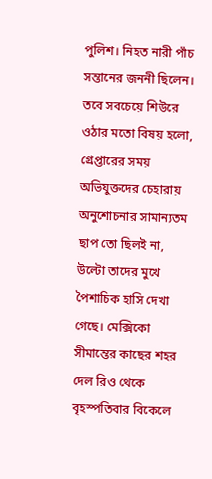পুলিশ। নিহত নারী পাঁচ সন্তানের জননী ছিলেন। তবে সবচেয়ে শিউরে ওঠার মতো বিষয় হলো, গ্রেপ্তারের সময় অভিযুক্তদের চেহারায় অনুশোচনার সামান্যতম ছাপ তো ছিলই না, উল্টো তাদের মুখে পৈশাচিক হাসি দেখা গেছে। মেক্সিকো সীমান্তের কাছের শহর দেল রিও থেকে বৃহস্পতিবার বিকেলে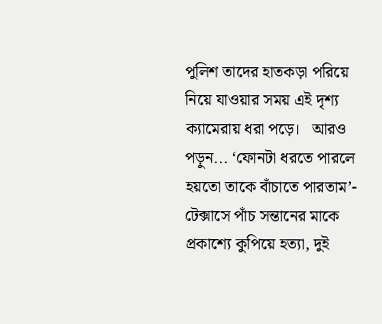পুলিশ তাদের হাতকড়া পরিয়ে নিয়ে যাওয়ার সময় এই দৃশ্য ক্যামেরায় ধরা পড়ে।   আরও পড়ুন... ‘ফোনটা ধরতে পারলে হয়তো তাকে বাঁচাতে পারতাম’- টেক্সাসে পাঁচ সন্তানের মাকে প্রকাশ্যে কুপিয়ে হত্যা, দুই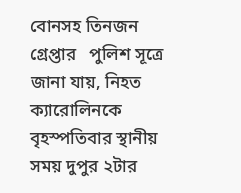বোনসহ তিনজন গ্রেপ্তার   পুলিশ সূত্রে জানা যায়, নিহত ক্যারোলিনকে বৃহস্পতিবার স্থানীয় সময় দুপুর ২টার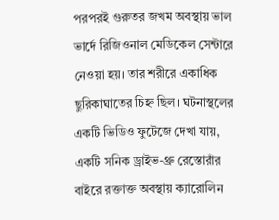পরপরই গুরুতর জখম অবস্থায় ভাল ভার্দে রিজিওনাল মেডিকেল সেন্টারে নেওয়া হয়। তার শরীরে একাধিক ছুরিকাঘাতের চিহ্ন ছিল। ঘটনাস্থলের একটি ভিডিও ফুটেজে দেখা যায়, একটি সনিক ড্রাইভ-থ্রু রেস্তোরাঁর বাইরে রক্তাক্ত অবস্থায় ক্যারোলিন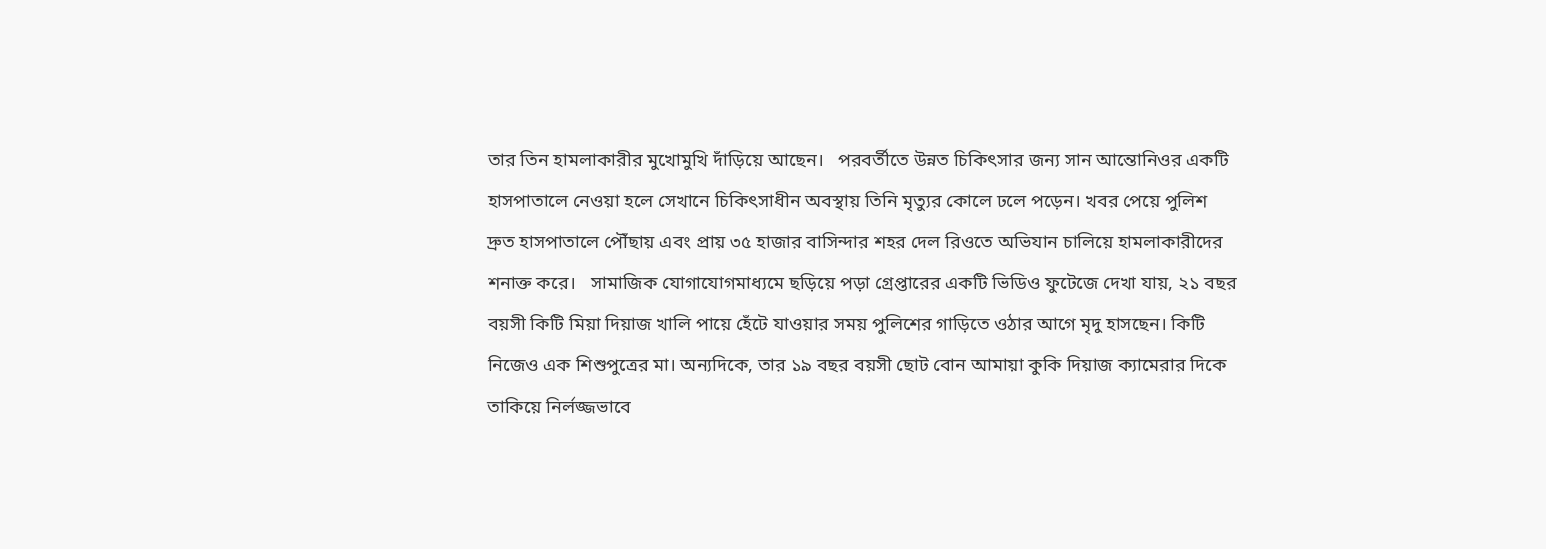তার তিন হামলাকারীর মুখোমুখি দাঁড়িয়ে আছেন।   পরবর্তীতে উন্নত চিকিৎসার জন্য সান আন্তোনিওর একটি হাসপাতালে নেওয়া হলে সেখানে চিকিৎসাধীন অবস্থায় তিনি মৃত্যুর কোলে ঢলে পড়েন। খবর পেয়ে পুলিশ দ্রুত হাসপাতালে পৌঁছায় এবং প্রায় ৩৫ হাজার বাসিন্দার শহর দেল রিওতে অভিযান চালিয়ে হামলাকারীদের শনাক্ত করে।   সামাজিক যোগাযোগমাধ্যমে ছড়িয়ে পড়া গ্রেপ্তারের একটি ভিডিও ফুটেজে দেখা যায়, ২১ বছর বয়সী কিটি মিয়া দিয়াজ খালি পায়ে হেঁটে যাওয়ার সময় পুলিশের গাড়িতে ওঠার আগে মৃদু হাসছেন। কিটি নিজেও এক শিশুপুত্রের মা। অন্যদিকে, তার ১৯ বছর বয়সী ছোট বোন আমায়া কুকি দিয়াজ ক্যামেরার দিকে তাকিয়ে নির্লজ্জভাবে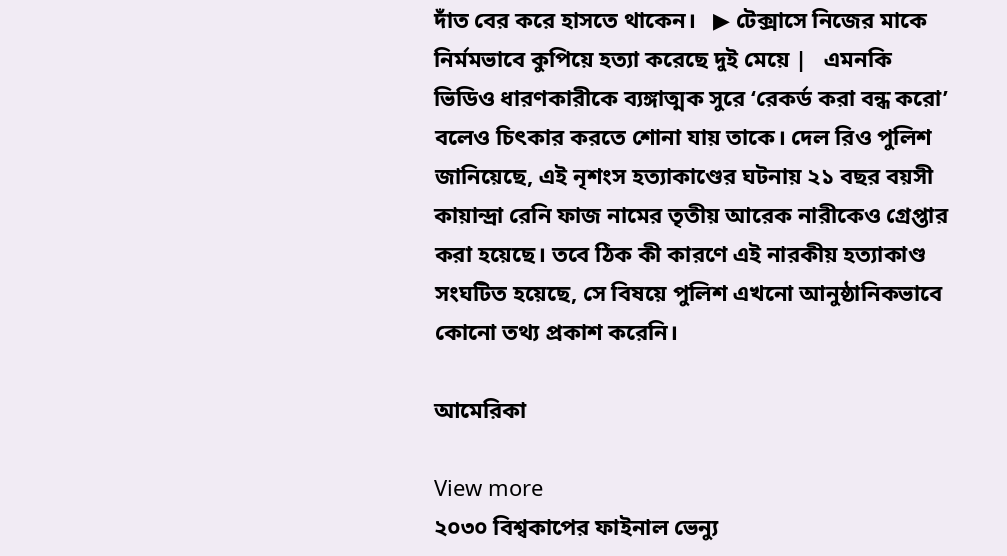দাঁত বের করে হাসতে থাকেন।   ▶ টেক্সাসে নিজের মাকে নির্মমভাবে কুপিয়ে হত্যা করেছে দুই মেয়ে |   এমনকি ভিডিও ধারণকারীকে ব্যঙ্গাত্মক সুরে ‘রেকর্ড করা বন্ধ করো’ বলেও চিৎকার করতে শোনা যায় তাকে। দেল রিও পুলিশ জানিয়েছে, এই নৃশংস হত্যাকাণ্ডের ঘটনায় ২১ বছর বয়সী কায়ান্দ্রা রেনি ফাজ নামের তৃতীয় আরেক নারীকেও গ্রেপ্তার করা হয়েছে। তবে ঠিক কী কারণে এই নারকীয় হত্যাকাণ্ড সংঘটিত হয়েছে, সে বিষয়ে পুলিশ এখনো আনুষ্ঠানিকভাবে কোনো তথ্য প্রকাশ করেনি।

আমেরিকা

View more
২০৩০ বিশ্বকাপের ফাইনাল ভেন্যু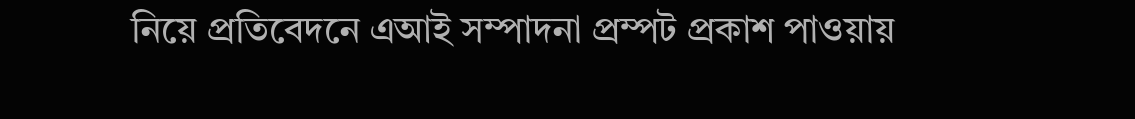নিয়ে প্রতিবেদনে এআই সম্পাদনা প্রম্পট প্রকাশ পাওয়ায়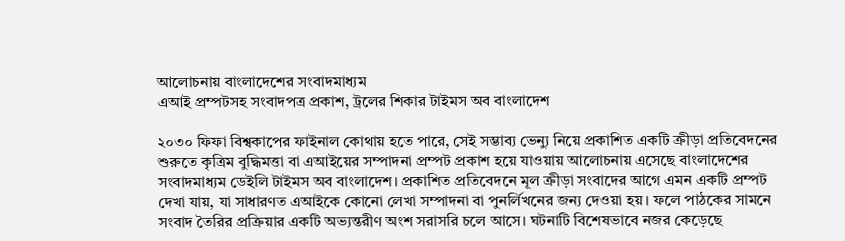আলোচনায় বাংলাদেশের সংবাদমাধ্যম
এআই প্রম্পটসহ সংবাদপত্র প্রকাশ, ট্রলের শিকার টাইমস অব বাংলাদেশ

২০৩০ ফিফা বিশ্বকাপের ফাইনাল কোথায় হতে পারে, সেই সম্ভাব্য ভেন্যু নিয়ে প্রকাশিত একটি ক্রীড়া প্রতিবেদনের শুরুতে কৃত্রিম বুদ্ধিমত্তা বা এআইয়ের সম্পাদনা প্রম্পট প্রকাশ হয়ে যাওয়ায় আলোচনায় এসেছে বাংলাদেশের সংবাদমাধ্যম ডেইলি টাইমস অব বাংলাদেশ। প্রকাশিত প্রতিবেদনে মূল ক্রীড়া সংবাদের আগে এমন একটি প্রম্পট দেখা যায়, যা সাধারণত এআইকে কোনো লেখা সম্পাদনা বা পুনর্লিখনের জন্য দেওয়া হয়। ফলে পাঠকের সামনে সংবাদ তৈরির প্রক্রিয়ার একটি অভ্যন্তরীণ অংশ সরাসরি চলে আসে। ঘটনাটি বিশেষভাবে নজর কেড়েছে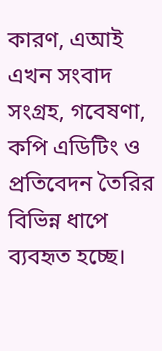কারণ, এআই এখন সংবাদ সংগ্রহ, গবেষণা, কপি এডিটিং ও প্রতিবেদন তৈরির বিভিন্ন ধাপে ব্যবহৃত হচ্ছে।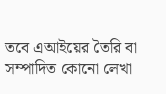তবে এআইয়ের তৈরি বা সম্পাদিত কোনো লেখা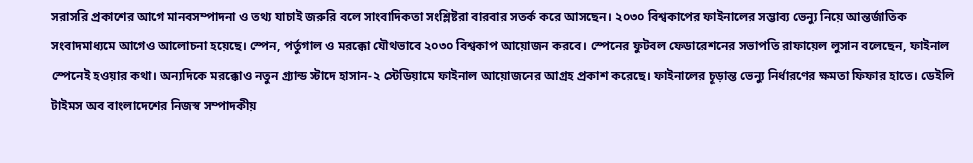সরাসরি প্রকাশের আগে মানবসম্পাদনা ও তথ্য যাচাই জরুরি বলে সাংবাদিকতা সংশ্লিষ্টরা বারবার সতর্ক করে আসছেন। ২০৩০ বিশ্বকাপের ফাইনালের সম্ভাব্য ভেন্যু নিয়ে আন্তর্জাতিক সংবাদমাধ্যমে আগেও আলোচনা হয়েছে। স্পেন, পর্তুগাল ও মরক্কো যৌথভাবে ২০৩০ বিশ্বকাপ আয়োজন করবে। স্পেনের ফুটবল ফেডারেশনের সভাপতি রাফায়েল লুসান বলেছেন, ফাইনাল স্পেনেই হওয়ার কথা। অন্যদিকে মরক্কোও নতুন গ্র্যান্ড স্টাদে হাসান-২ স্টেডিয়ামে ফাইনাল আয়োজনের আগ্রহ প্রকাশ করেছে। ফাইনালের চূড়ান্ত ভেন্যু নির্ধারণের ক্ষমতা ফিফার হাতে। ডেইলি টাইমস অব বাংলাদেশের নিজস্ব সম্পাদকীয়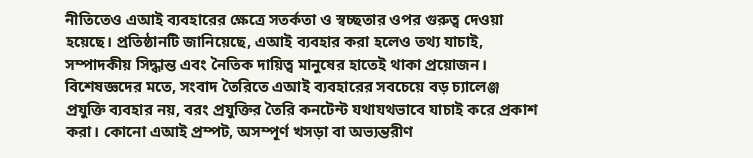নীতিতেও এআই ব্যবহারের ক্ষেত্রে সতর্কতা ও স্বচ্ছতার ওপর গুরুত্ব দেওয়া হয়েছে। প্রতিষ্ঠানটি জানিয়েছে, এআই ব্যবহার করা হলেও তথ্য যাচাই, সম্পাদকীয় সিদ্ধান্ত এবং নৈতিক দায়িত্ব মানুষের হাতেই থাকা প্রয়োজন। বিশেষজ্ঞদের মতে, সংবাদ তৈরিতে এআই ব্যবহারের সবচেয়ে বড় চ্যালেঞ্জ প্রযুক্তি ব্যবহার নয়, বরং প্রযুক্তির তৈরি কনটেন্ট যথাযথভাবে যাচাই করে প্রকাশ করা। কোনো এআই প্রম্পট, অসম্পূর্ণ খসড়া বা অভ্যন্তরীণ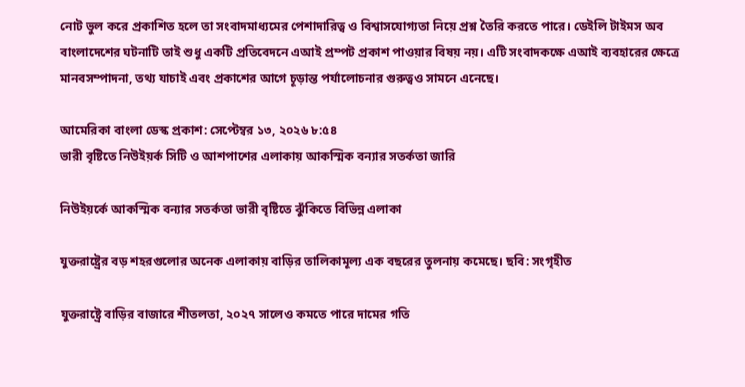নোট ভুল করে প্রকাশিত হলে তা সংবাদমাধ্যমের পেশাদারিত্ব ও বিশ্বাসযোগ্যতা নিয়ে প্রশ্ন তৈরি করতে পারে। ডেইলি টাইমস অব বাংলাদেশের ঘটনাটি তাই শুধু একটি প্রতিবেদনে এআই প্রম্পট প্রকাশ পাওয়ার বিষয় নয়। এটি সংবাদকক্ষে এআই ব্যবহারের ক্ষেত্রে মানবসম্পাদনা, তথ্য যাচাই এবং প্রকাশের আগে চূড়ান্ত পর্যালোচনার গুরুত্বও সামনে এনেছে।

আমেরিকা বাংলা ডেস্ক প্রকাশ: সেপ্টেম্বর ১৩, ২০২৬ ৮:৫৪
ভারী বৃষ্টিতে নিউইয়র্ক সিটি ও আশপাশের এলাকায় আকস্মিক বন্যার সতর্কতা জারি

নিউইয়র্কে আকস্মিক বন্যার সতর্কতা ভারী বৃষ্টিতে ঝুঁকিতে বিভিন্ন এলাকা

যুক্তরাষ্ট্রের বড় শহরগুলোর অনেক এলাকায় বাড়ির তালিকামূল্য এক বছরের তুলনায় কমেছে। ছবি: সংগৃহীত

যুক্তরাষ্ট্রে বাড়ির বাজারে শীতলতা, ২০২৭ সালেও কমতে পারে দামের গতি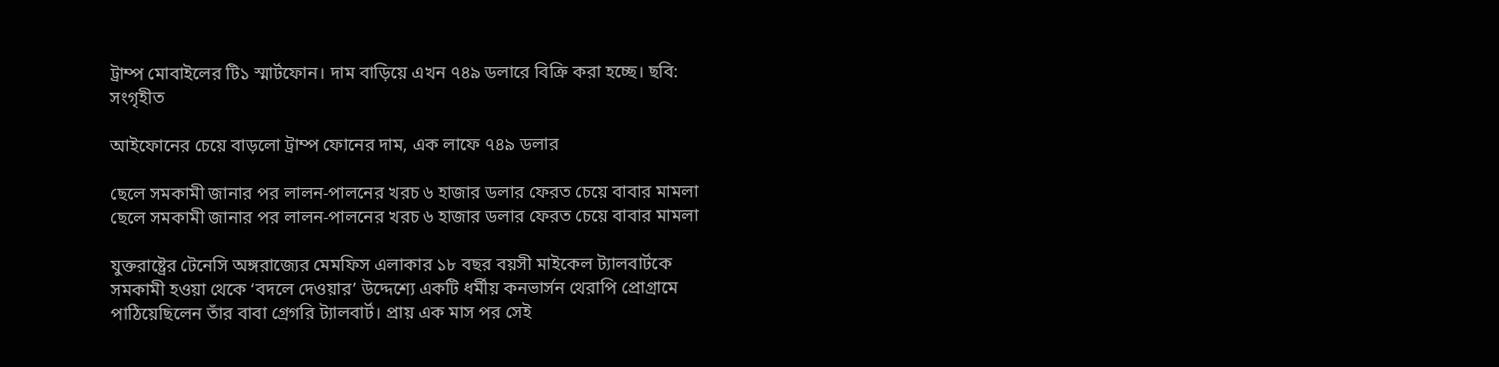ট্রাম্প মোবাইলের টি১ স্মার্টফোন। দাম বাড়িয়ে এখন ৭৪৯ ডলারে বিক্রি করা হচ্ছে। ছবি: সংগৃহীত

আইফোনের চেয়ে বাড়লো ট্রাম্প ফোনের দাম, এক লাফে ৭৪৯ ডলার

ছেলে সমকামী জানার পর লালন-পালনের খরচ ৬ হাজার ডলার ফেরত চেয়ে বাবার মামলা
ছেলে সমকামী জানার পর লালন-পালনের খরচ ৬ হাজার ডলার ফেরত চেয়ে বাবার মামলা

যুক্তরাষ্ট্রের টেনেসি অঙ্গরাজ্যের মেমফিস এলাকার ১৮ বছর বয়সী মাইকেল ট্যালবার্টকে সমকামী হওয়া থেকে ‘বদলে দেওয়ার’ উদ্দেশ্যে একটি ধর্মীয় কনভার্সন থেরাপি প্রোগ্রামে পাঠিয়েছিলেন তাঁর বাবা গ্রেগরি ট্যালবার্ট। প্রায় এক মাস পর সেই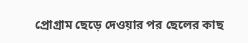প্রোগ্রাম ছেড়ে দেওয়ার পর ছেলের কাছ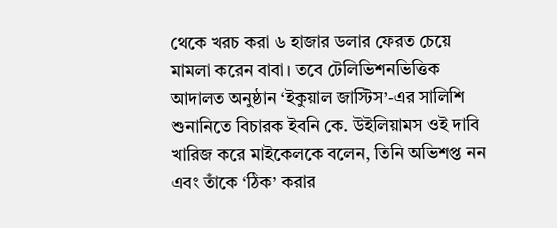থেকে খরচ করা ৬ হাজার ডলার ফেরত চেয়ে মামলা করেন বাবা। তবে টেলিভিশনভিত্তিক আদালত অনুষ্ঠান ‘ইকুয়াল জাস্টিস’-এর সালিশি শুনানিতে বিচারক ইবনি কে. উইলিয়ামস ওই দাবি খারিজ করে মাইকেলকে বলেন, তিনি অভিশপ্ত নন এবং তাঁকে ‘ঠিক’ করার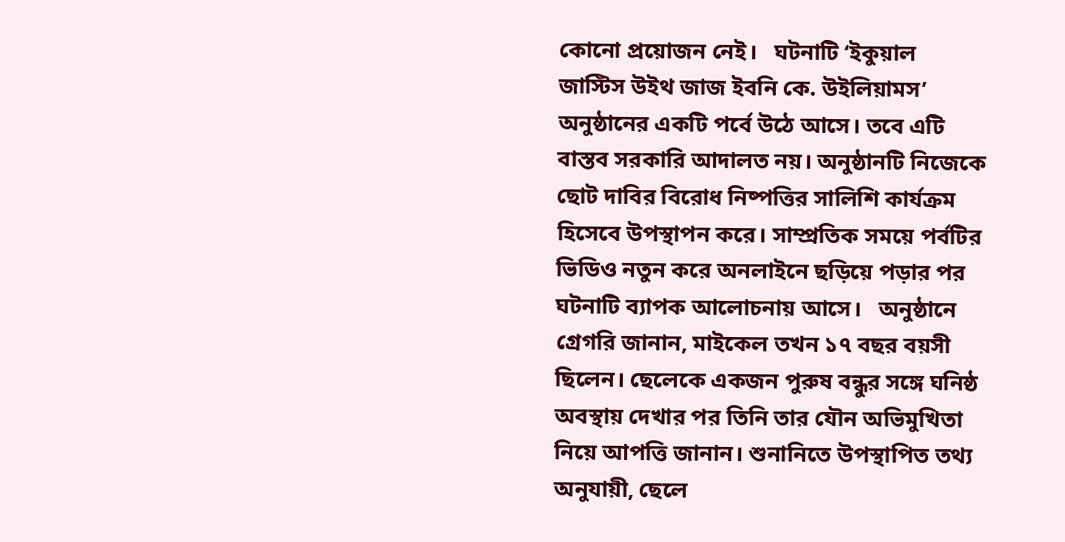কোনো প্রয়োজন নেই।   ঘটনাটি ‘ইকুয়াল জাস্টিস উইথ জাজ ইবনি কে. উইলিয়ামস’ অনুষ্ঠানের একটি পর্বে উঠে আসে। তবে এটি বাস্তব সরকারি আদালত নয়। অনুষ্ঠানটি নিজেকে ছোট দাবির বিরোধ নিষ্পত্তির সালিশি কার্যক্রম হিসেবে উপস্থাপন করে। সাম্প্রতিক সময়ে পর্বটির ভিডিও নতুন করে অনলাইনে ছড়িয়ে পড়ার পর ঘটনাটি ব্যাপক আলোচনায় আসে।   অনুষ্ঠানে গ্রেগরি জানান, মাইকেল তখন ১৭ বছর বয়সী ছিলেন। ছেলেকে একজন পুরুষ বন্ধুর সঙ্গে ঘনিষ্ঠ অবস্থায় দেখার পর তিনি তার যৌন অভিমুখিতা নিয়ে আপত্তি জানান। শুনানিতে উপস্থাপিত তথ্য অনুযায়ী, ছেলে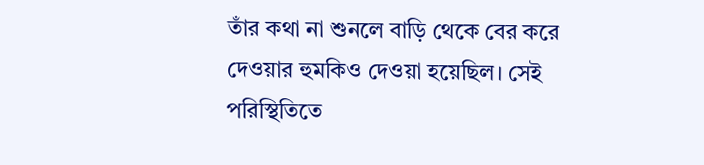তাঁর কথা না শুনলে বাড়ি থেকে বের করে দেওয়ার হুমকিও দেওয়া হয়েছিল। সেই পরিস্থিতিতে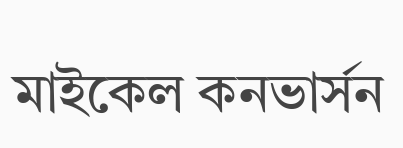মাইকেল কনভার্সন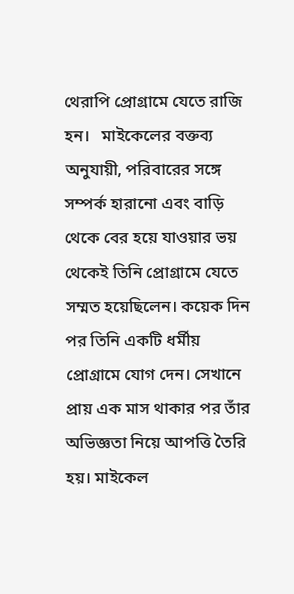থেরাপি প্রোগ্রামে যেতে রাজি হন।   মাইকেলের বক্তব্য অনুযায়ী, পরিবারের সঙ্গে সম্পর্ক হারানো এবং বাড়ি থেকে বের হয়ে যাওয়ার ভয় থেকেই তিনি প্রোগ্রামে যেতে সম্মত হয়েছিলেন। কয়েক দিন পর তিনি একটি ধর্মীয় প্রোগ্রামে যোগ দেন। সেখানে প্রায় এক মাস থাকার পর তাঁর অভিজ্ঞতা নিয়ে আপত্তি তৈরি হয়। মাইকেল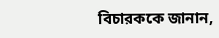বিচারককে জানান,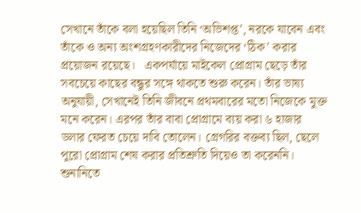সেখানে তাঁকে বলা হয়েছিল তিনি ‘অভিশপ্ত’, নরকে যাবেন এবং তাঁকে ও অন্য অংশগ্রহণকারীদের নিজেদের ‘ঠিক’ করার প্রয়োজন রয়েছে।   একপর্যায়ে মাইকেল প্রোগ্রাম ছেড়ে তাঁর সবচেয়ে কাছের বন্ধুর সঙ্গে থাকতে শুরু করেন। তাঁর ভাষ্য অনুযায়ী, সেখানেই তিনি জীবনে প্রথমবারের মতো নিজেকে মুক্ত মনে করেন। এরপর তাঁর বাবা প্রোগ্রামে ব্যয় করা ৬ হাজার ডলার ফেরত চেয়ে দাবি তোলেন। গ্রেগরির বক্তব্য ছিল, ছেলে পুরো প্রোগ্রাম শেষ করার প্রতিশ্রুতি দিয়েও তা করেননি।   শুনানিতে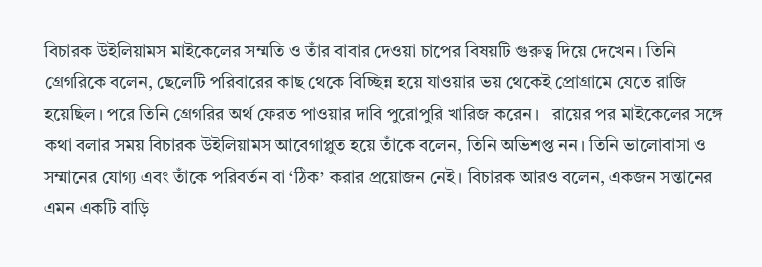বিচারক উইলিয়ামস মাইকেলের সম্মতি ও তাঁর বাবার দেওয়া চাপের বিষয়টি গুরুত্ব দিয়ে দেখেন। তিনি গ্রেগরিকে বলেন, ছেলেটি পরিবারের কাছ থেকে বিচ্ছিন্ন হয়ে যাওয়ার ভয় থেকেই প্রোগ্রামে যেতে রাজি হয়েছিল। পরে তিনি গ্রেগরির অর্থ ফেরত পাওয়ার দাবি পুরোপুরি খারিজ করেন।   রায়ের পর মাইকেলের সঙ্গে কথা বলার সময় বিচারক উইলিয়ামস আবেগাপ্লুত হয়ে তাঁকে বলেন, তিনি অভিশপ্ত নন। তিনি ভালোবাসা ও সম্মানের যোগ্য এবং তাঁকে পরিবর্তন বা ‘ঠিক’ করার প্রয়োজন নেই। বিচারক আরও বলেন, একজন সন্তানের এমন একটি বাড়ি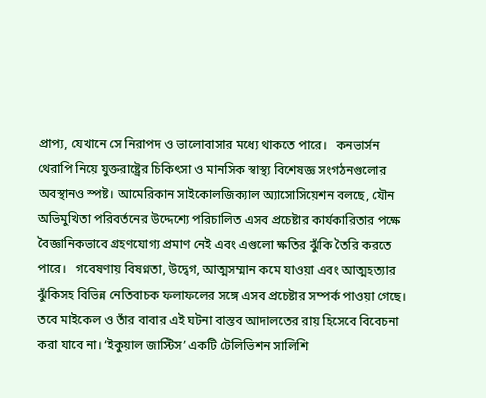প্রাপ্য, যেখানে সে নিরাপদ ও ভালোবাসার মধ্যে থাকতে পারে।   কনভার্সন থেরাপি নিয়ে যুক্তরাষ্ট্রের চিকিৎসা ও মানসিক স্বাস্থ্য বিশেষজ্ঞ সংগঠনগুলোর অবস্থানও স্পষ্ট। আমেরিকান সাইকোলজিক্যাল অ্যাসোসিয়েশন বলছে, যৌন অভিমুখিতা পরিবর্তনের উদ্দেশ্যে পরিচালিত এসব প্রচেষ্টার কার্যকারিতার পক্ষে বৈজ্ঞানিকভাবে গ্রহণযোগ্য প্রমাণ নেই এবং এগুলো ক্ষতির ঝুঁকি তৈরি করতে পারে।   গবেষণায় বিষণ্নতা, উদ্বেগ, আত্মসম্মান কমে যাওয়া এবং আত্মহত্যার ঝুঁকিসহ বিভিন্ন নেতিবাচক ফলাফলের সঙ্গে এসব প্রচেষ্টার সম্পর্ক পাওয়া গেছে।   তবে মাইকেল ও তাঁর বাবার এই ঘটনা বাস্তব আদালতের রায় হিসেবে বিবেচনা করা যাবে না। ‘ইকুয়াল জাস্টিস’ একটি টেলিভিশন সালিশি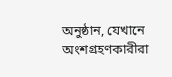অনুষ্ঠান, যেখানে অংশগ্রহণকারীরা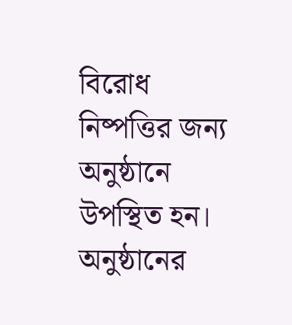বিরোধ নিষ্পত্তির জন্য অনুষ্ঠানে উপস্থিত হন। অনুষ্ঠানের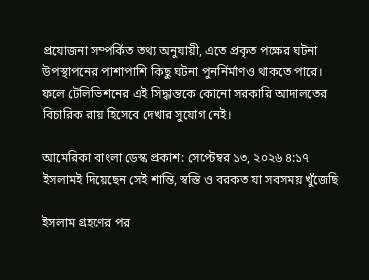প্রযোজনা সম্পর্কিত তথ্য অনুযায়ী, এতে প্রকৃত পক্ষের ঘটনা উপস্থাপনের পাশাপাশি কিছু ঘটনা পুনর্নির্মাণও থাকতে পারে। ফলে টেলিভিশনের এই সিদ্ধান্তকে কোনো সরকারি আদালতের বিচারিক রায় হিসেবে দেখার সুযোগ নেই।

আমেরিকা বাংলা ডেস্ক প্রকাশ: সেপ্টেম্বর ১৩, ২০২৬ ৪:১৭
ইসলামই দিয়েছেন সেই শান্তি, স্বস্তি ও বরকত যা সবসময় খুঁজেছি

ইসলাম গ্রহণের পর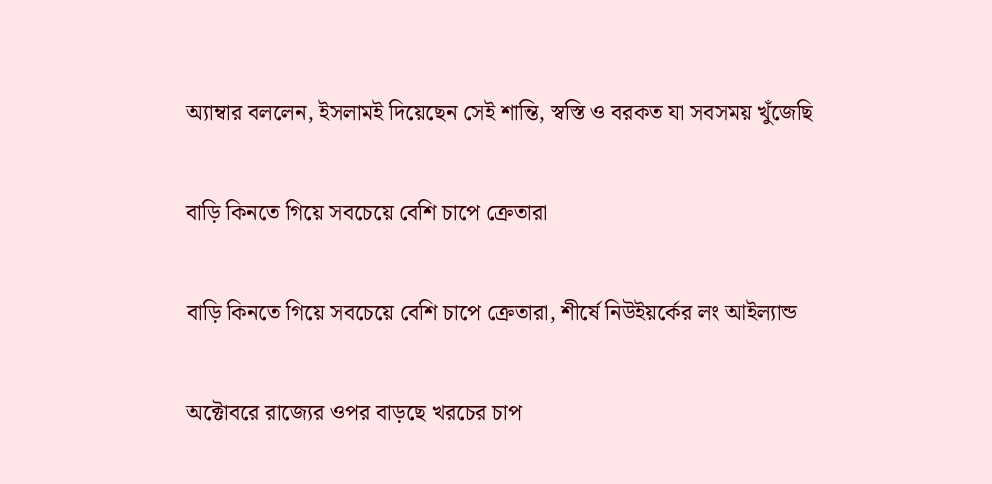অ্যাম্বার বললেন, ইসলামই দিয়েছেন সেই শান্তি, স্বস্তি ও বরকত যা সবসময় খুঁজেছি

বাড়ি কিনতে গিয়ে সবচেয়ে বেশি চাপে ক্রেতারা

বাড়ি কিনতে গিয়ে সবচেয়ে বেশি চাপে ক্রেতারা, শীর্ষে নিউইয়র্কের লং আইল্যান্ড

অক্টোবরে রাজ্যের ওপর বাড়ছে খরচের চাপ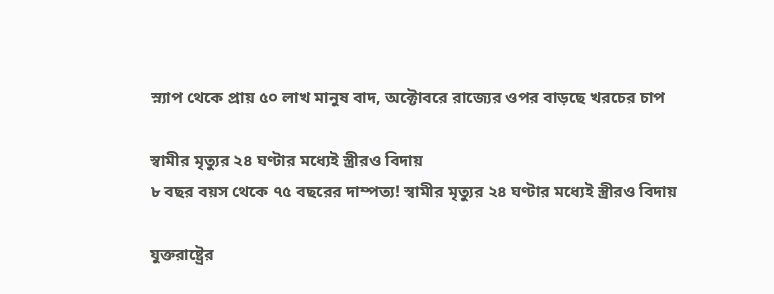স্ন্যাপ থেকে প্রায় ৫০ লাখ মানুষ বাদ, অক্টোবরে রাজ্যের ওপর বাড়ছে খরচের চাপ

স্বামীর মৃত্যুর ২৪ ঘণ্টার মধ্যেই স্ত্রীরও বিদায়
৮ বছর বয়স থেকে ৭৫ বছরের দাম্পত্য! স্বামীর মৃত্যুর ২৪ ঘণ্টার মধ্যেই স্ত্রীরও বিদায়

যুক্তরাষ্ট্রের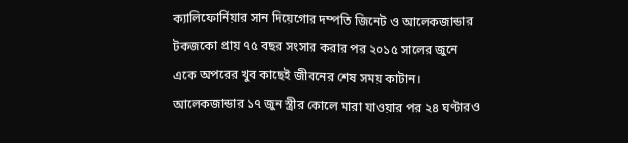ক্যালিফোর্নিয়ার সান দিয়েগোর দম্পতি জিনেট ও আলেকজান্ডার টকজকো প্রায় ৭৫ বছর সংসার করার পর ২০১৫ সালের জুনে একে অপরের খুব কাছেই জীবনের শেষ সময় কাটান। আলেকজান্ডার ১৭ জুন স্ত্রীর কোলে মারা যাওয়ার পর ২৪ ঘণ্টারও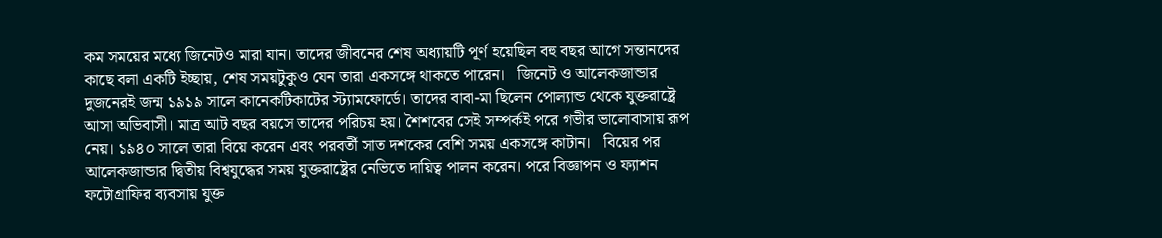কম সময়ের মধ্যে জিনেটও মারা যান। তাদের জীবনের শেষ অধ্যায়টি পূর্ণ হয়েছিল বহু বছর আগে সন্তানদের কাছে বলা একটি ইচ্ছায়, শেষ সময়টুকুও যেন তারা একসঙ্গে থাকতে পারেন।   জিনেট ও আলেকজান্ডার দুজনেরই জন্ম ১৯১৯ সালে কানেকটিকাটের স্ট্যামফোর্ডে। তাদের বাবা-মা ছিলেন পোল্যান্ড থেকে যুক্তরাষ্ট্রে আসা অভিবাসী। মাত্র আট বছর বয়সে তাদের পরিচয় হয়। শৈশবের সেই সম্পর্কই পরে গভীর ভালোবাসায় রূপ নেয়। ১৯৪০ সালে তারা বিয়ে করেন এবং পরবর্তী সাত দশকের বেশি সময় একসঙ্গে কাটান।   বিয়ের পর আলেকজান্ডার দ্বিতীয় বিশ্বযুদ্ধের সময় যুক্তরাষ্ট্রের নেভিতে দায়িত্ব পালন করেন। পরে বিজ্ঞাপন ও ফ্যাশন ফটোগ্রাফির ব্যবসায় যুক্ত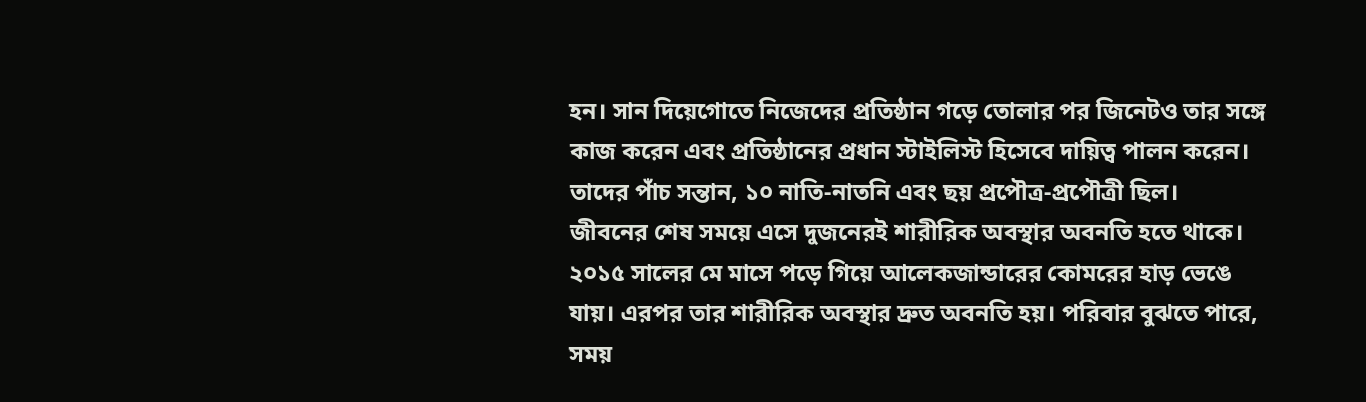হন। সান দিয়েগোতে নিজেদের প্রতিষ্ঠান গড়ে তোলার পর জিনেটও তার সঙ্গে কাজ করেন এবং প্রতিষ্ঠানের প্রধান স্টাইলিস্ট হিসেবে দায়িত্ব পালন করেন। তাদের পাঁচ সন্তান, ১০ নাতি-নাতনি এবং ছয় প্রপৌত্র-প্রপৌত্রী ছিল।   জীবনের শেষ সময়ে এসে দুজনেরই শারীরিক অবস্থার অবনতি হতে থাকে। ২০১৫ সালের মে মাসে পড়ে গিয়ে আলেকজান্ডারের কোমরের হাড় ভেঙে যায়। এরপর তার শারীরিক অবস্থার দ্রুত অবনতি হয়। পরিবার বুঝতে পারে, সময়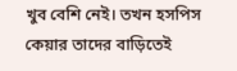খুব বেশি নেই। তখন হসপিস কেয়ার তাদের বাড়িতেই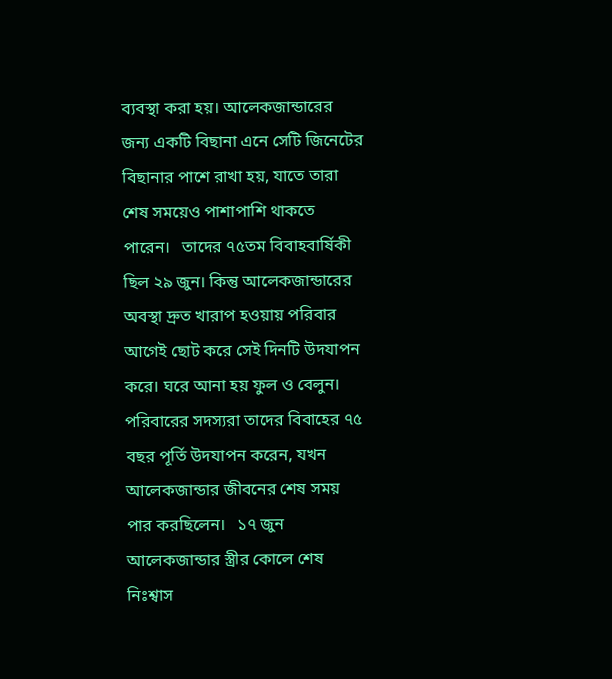ব্যবস্থা করা হয়। আলেকজান্ডারের জন্য একটি বিছানা এনে সেটি জিনেটের বিছানার পাশে রাখা হয়, যাতে তারা শেষ সময়েও পাশাপাশি থাকতে পারেন।   তাদের ৭৫তম বিবাহবার্ষিকী ছিল ২৯ জুন। কিন্তু আলেকজান্ডারের অবস্থা দ্রুত খারাপ হওয়ায় পরিবার আগেই ছোট করে সেই দিনটি উদযাপন করে। ঘরে আনা হয় ফুল ও বেলুন। পরিবারের সদস্যরা তাদের বিবাহের ৭৫ বছর পূর্তি উদযাপন করেন, যখন আলেকজান্ডার জীবনের শেষ সময় পার করছিলেন।   ১৭ জুন আলেকজান্ডার স্ত্রীর কোলে শেষ নিঃশ্বাস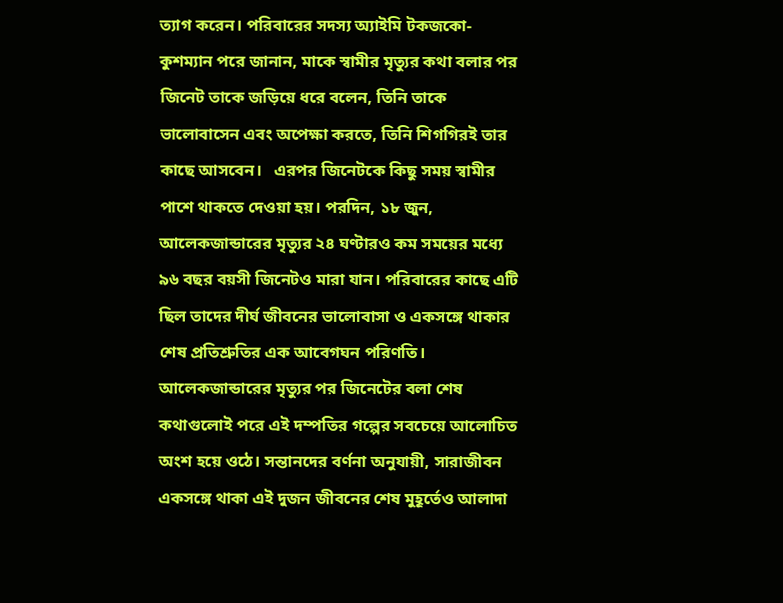ত্যাগ করেন। পরিবারের সদস্য অ্যাইমি টকজকো-কুশম্যান পরে জানান, মাকে স্বামীর মৃত্যুর কথা বলার পর জিনেট তাকে জড়িয়ে ধরে বলেন, তিনি তাকে ভালোবাসেন এবং অপেক্ষা করতে, তিনি শিগগিরই তার কাছে আসবেন।   এরপর জিনেটকে কিছু সময় স্বামীর পাশে থাকতে দেওয়া হয়। পরদিন, ১৮ জুন, আলেকজান্ডারের মৃত্যুর ২৪ ঘণ্টারও কম সময়ের মধ্যে ৯৬ বছর বয়সী জিনেটও মারা যান। পরিবারের কাছে এটি ছিল তাদের দীর্ঘ জীবনের ভালোবাসা ও একসঙ্গে থাকার শেষ প্রতিশ্রুতির এক আবেগঘন পরিণতি।   আলেকজান্ডারের মৃত্যুর পর জিনেটের বলা শেষ কথাগুলোই পরে এই দম্পতির গল্পের সবচেয়ে আলোচিত অংশ হয়ে ওঠে। সন্তানদের বর্ণনা অনুযায়ী, সারাজীবন একসঙ্গে থাকা এই দুজন জীবনের শেষ মুহূর্তেও আলাদা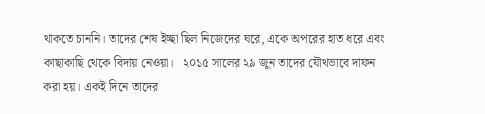থাকতে চাননি। তাদের শেষ ইচ্ছা ছিল নিজেদের ঘরে, একে অপরের হাত ধরে এবং কাছাকাছি থেকে বিদায় নেওয়া।   ২০১৫ সালের ২৯ জুন তাদের যৌথভাবে দাফন করা হয়। একই দিনে তাদের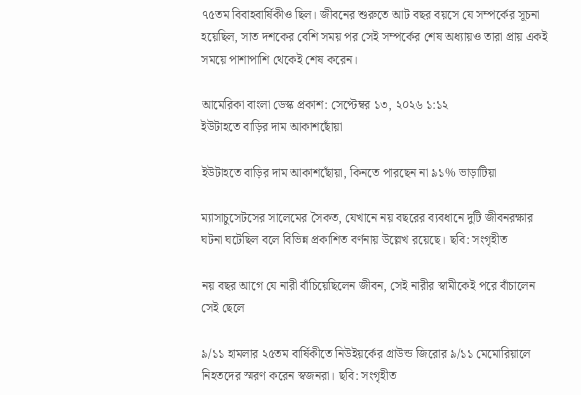৭৫তম বিবাহবার্ষিকীও ছিল। জীবনের শুরুতে আট বছর বয়সে যে সম্পর্কের সূচনা হয়েছিল, সাত দশকের বেশি সময় পর সেই সম্পর্কের শেষ অধ্যায়ও তারা প্রায় একই সময়ে পাশাপাশি থেকেই শেষ করেন।

আমেরিকা বাংলা ডেস্ক প্রকাশ: সেপ্টেম্বর ১৩, ২০২৬ ১:১২
ইউটাহতে বাড়ির দাম আকাশছোঁয়া

ইউটাহতে বাড়ির দাম আকাশছোঁয়া, কিনতে পারছেন না ৯১% ভাড়াটিয়া

ম্যাসাচুসেটসের সালেমের সৈকত, যেখানে নয় বছরের ব্যবধানে দুটি জীবনরক্ষার ঘটনা ঘটেছিল বলে বিভিন্ন প্রকাশিত বর্ণনায় উল্লেখ রয়েছে। ছবি: সংগৃহীত

নয় বছর আগে যে নারী বাঁচিয়েছিলেন জীবন, সেই নারীর স্বামীকেই পরে বাঁচালেন সেই ছেলে

৯/১১ হামলার ২৫তম বার্ষিকীতে নিউইয়র্কের গ্রাউন্ড জিরোর ৯/১১ মেমোরিয়ালে নিহতদের স্মরণ করেন স্বজনরা। ছবি: সংগৃহীত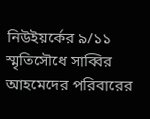নিউইয়র্কের ৯/১১ স্মৃতিসৌধে সাব্বির আহমেদের পরিবারের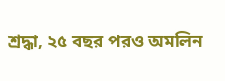শ্রদ্ধা, ২৫ বছর পরও অমলিন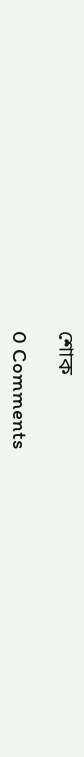শোক

0 Comments